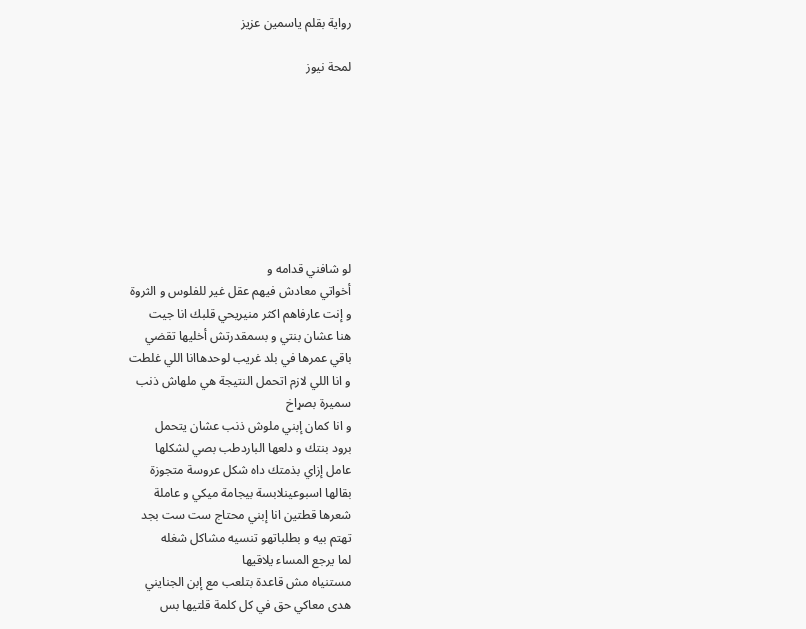رواية بقلم ياسمين عزيز

لمحة نيوز








لو شافني قدامه و
أخواتي معادش فيهم عقل غير للفلوس و الثروة
و إنت عارفاهم اكثر منيريحي قلبك انا جيت
هنا عشان بنتي و بسمقدرتش أخليها تقضي
باقي عمرها في بلد غريب لوحدهاانا اللي غلطت
و انا اللي لازم اتحمل النتيجة هي ملهاش ذنب
سميرة بصړاخ
و انا كمان إبني ملوش ذنب عشان يتحمل
برود بنتك و دلعها الباردطب بصي لشكلها
عامل إزاي بذمتك داه شكل عروسة متجوزة
بقالها اسبوعينلابسة بيجامة ميكي و عاملة
شعرها قطتين انا إبني محتاج ست ست بجد
تهتم بيه و بطلباتهو تنسيه مشاكل شغله
لما يرجع المساء يلاقيها
مستنياه مش قاعدة بتلعب مع إبن الجنايني
هدى معاكي حق في كل كلمة قلتيها بس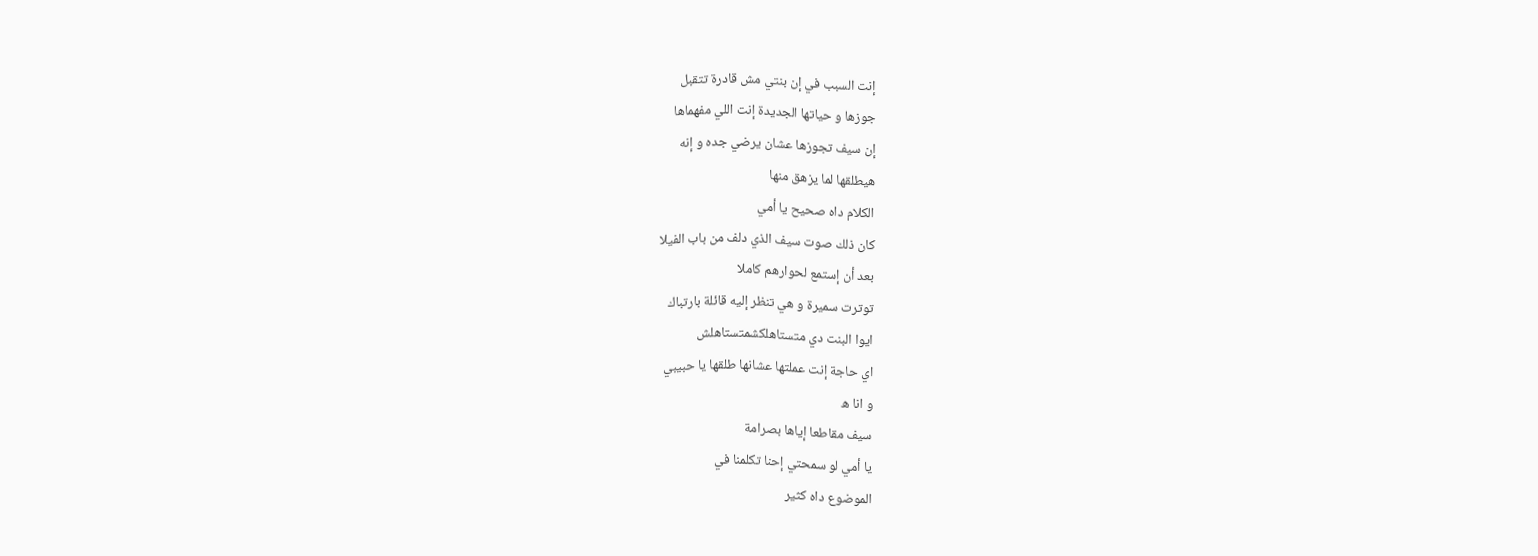إنت السبب في إن بنتي مش قادرة تتقبل
جوزها و حياتها الجديدة إنت اللي مفهماها
إن سيف تجوزها عشان يرضي جده و إنه
هيطلقها لما يزهق منها
الكلام داه صحيح يا أمي
كان ذلك صوت سيف الذي دلف من باب الفيلا
بعد أن إستمع لحوارهم كاملا
توترت سميرة و هي تنظر إليه قائلة بارتباك
ايوا البنت دي متستاهلكشمتستاهلش
اي حاجة إنت عملتها عشانها طلقها يا حبيبي
و انا ه
سيف مقاطعا إياها بصرامة
يا أمي لو سمحتي إحنا تكلمنا في
الموضوع داه كثير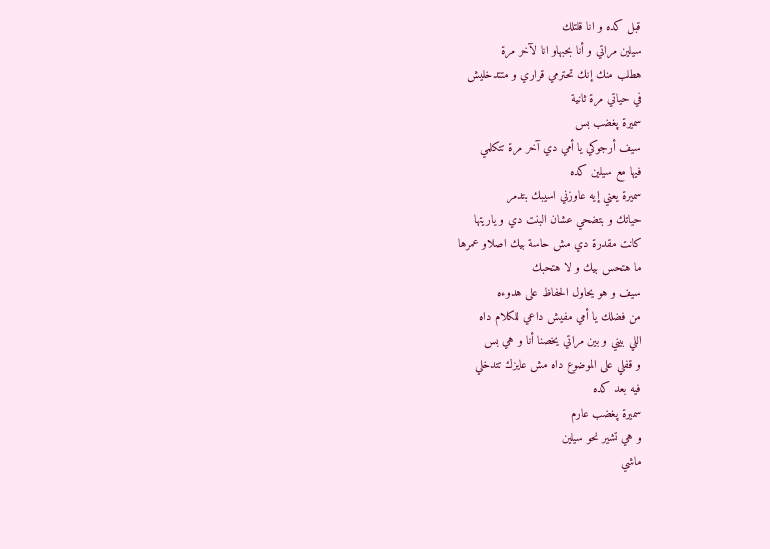قبل كده و انا قلتلك
سيلين مراتي و أنا بحبهاو انا لآخر مرة
هطلب منك إنك تحترمي قراري و متتدخليش
في حياتي مرة ثانية
سميرة پغضب بس
سيف أرجوكي يا أمي دي آخر مرة تتكلمي
فيها مع سيلين كده
سميرة يعني إيه عاوزني اسيبك بتدمر
حياتك و بتضحي عشان البنت دي و ياريتها
كانت مقدرة دي مش حاسة بيك اصلاو عمرها
ما هتحس بيك و لا هتحبك
سيف و هو يحاول الحفاظ على هدوءه
من فضلك يا أمي مفيش داعي للكلام داه
اللي بيني و بين مراتي يخصنا أنا و هي بس
و قفلي على الموضوع داه مش عايزك تتدخلي
فيه بعد كده
سميرة پغضب عارم
و هي تشير نحو سيلين
ماشي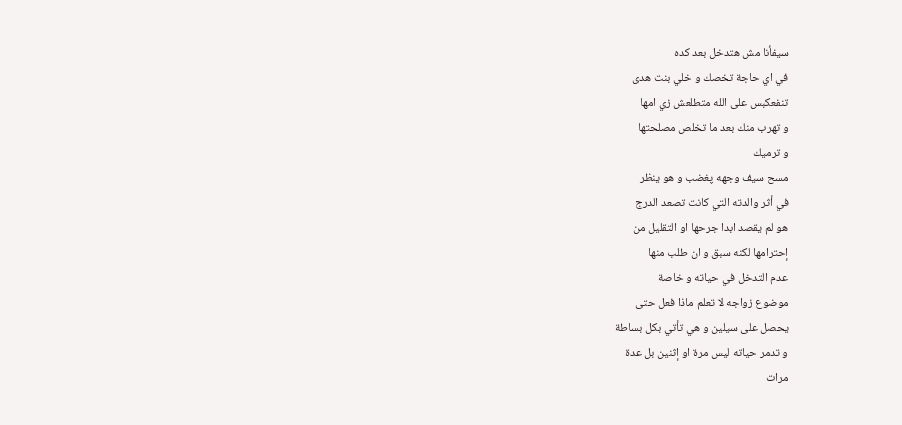سيفأنا مش هتدخل بعد كده
في اي حاجة تخصك و خلي بنت هدى
تنفعكبس على الله متطلعش زي امها
و تهرب منك بعد ما تخلص مصلحتها
و ترميك
مسح سيف وجهه پغضب و هو ينظر
في أثر والدته التي كانت تصعد الدرج
هو لم يقصد ابدا جرحها او التقليل من
إحترامها لكنه سبق و ان طلب منها
عدم التدخل في حياته و خاصة
موضوع زواجه لا تعلم ماذا فعل حتى
يحصل على سيلين و هي تأتي بكل بساطة
و تدمر حياته ليس مرة او إثنين بل عدة
مرات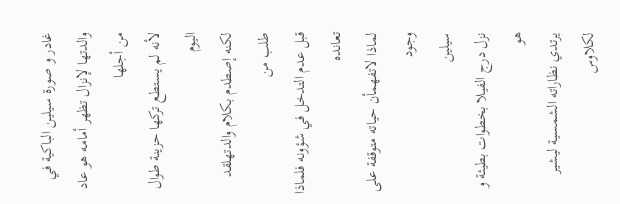غادر و صورة سيلين الباكية في
والدتها لإنزال تظهر أمامه هو عاد من أجلها
لأنه لم يستطع تركها حزينة طوال اليوم
لكنه إصطدم بكلام والدتهلقد طلب من
قبل عدم التدخل في شؤونه فلماذا تعانده
لماذا لاتفهمأن حياته متوقفة على وجود
سيلين
نزل درج الفيلا بخطوات بطيئة و هو
يرتدي نظاراته الشمسية ليشير لكلاوس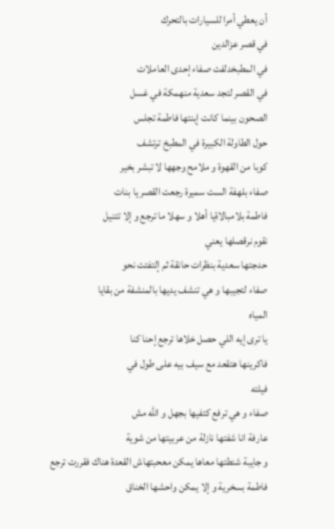أن يعطي أمرا للسيارات بالتحرك
في قصر عزالدين
في المطبخدلفت صفاء إحدى العاملات
في القصر لتجد سعدية منهمكة في غسل
الصحون بينما كانت إبنتها فاطمة تجلس
حول الطاولة الكبيرة في المطبخ ترتشف
كوبا من القهوة و ملامح وجهها لا تبشر بخير
صفاء بلهفة الست سميرة رجعت القصر يا بنات
فاطمة بلامبالاةيا أهلا و سهلا ما ترجع و إلا تتنيل
نقوم نرقصلها يعني
حدجتها سعدية بنظرات حانقة ثم إلتفتت نحو
صفاء لتجيبها و هي تنشف يديها بالمنشفة من بقايا
المياه
يا ترى إيه اللي حصل خلاها ترجع إحنا كنا
فاكرينها هتقعد مع سيف بيه على طول في
فيلته
صفاء و هي ترفع كتفيها بجهل و الله مش
عارفة انا شفتها نازلة من عربيتها من شوية
و جايبة شنطتها معاها يمكن معحبتهاش القعدة هناك فقررت ترجع
فاطمة بسخرية و إلا يمكن واحشها الخناق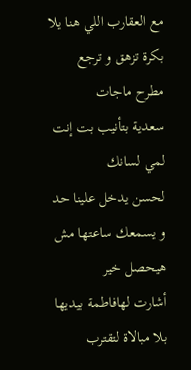مع العقارب اللي هنا يلا بكرة تزهق و ترجع
مطرح ماجات
سعدية بتأنيب بت إنت لمي لسانك
لحسن يدخل علينا حد و يسمعك ساعتها مش هيحصل خير
أشارت لهافاطمة بيديها بلا مبالاة لتقترب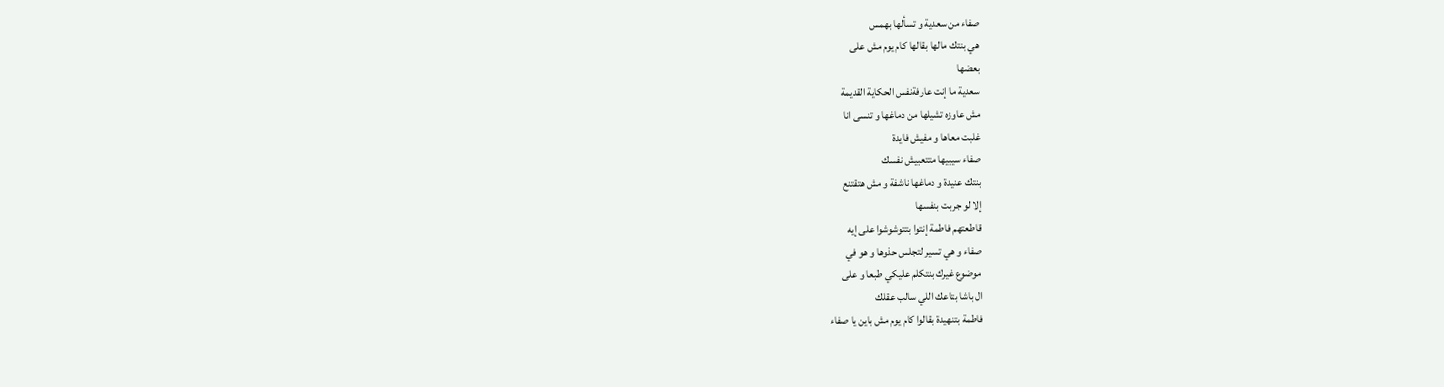صفاء من سعدية و تسألها بهمس
هي بنتك مالها بقالها كام يوم مش على
بعضها
سعدية ما إنت عارفةنفس الحكاية القديمة
مش عاوزه تشيلها من دماغها و تنسى انا
غلبت معاها و مفيش فايدة
صفاء سيبيها متتعبيش نفسك
بنتك عنيدة و دماغها ناشفة و مش هتقتنع
إلا لو جربت بنفسها
قاطعتهم فاطمة إنتوا بتتوشوشوا على إيه
صفاء و هي تسير لتجلس حذوها و هو في
موضوع غيرك بنتكلم عليكي طبعا و على
ال باشا بتاعك اللي سالب عقلك
فاطمة بتنهيدة بقالوا كام يوم مش باين يا صفاء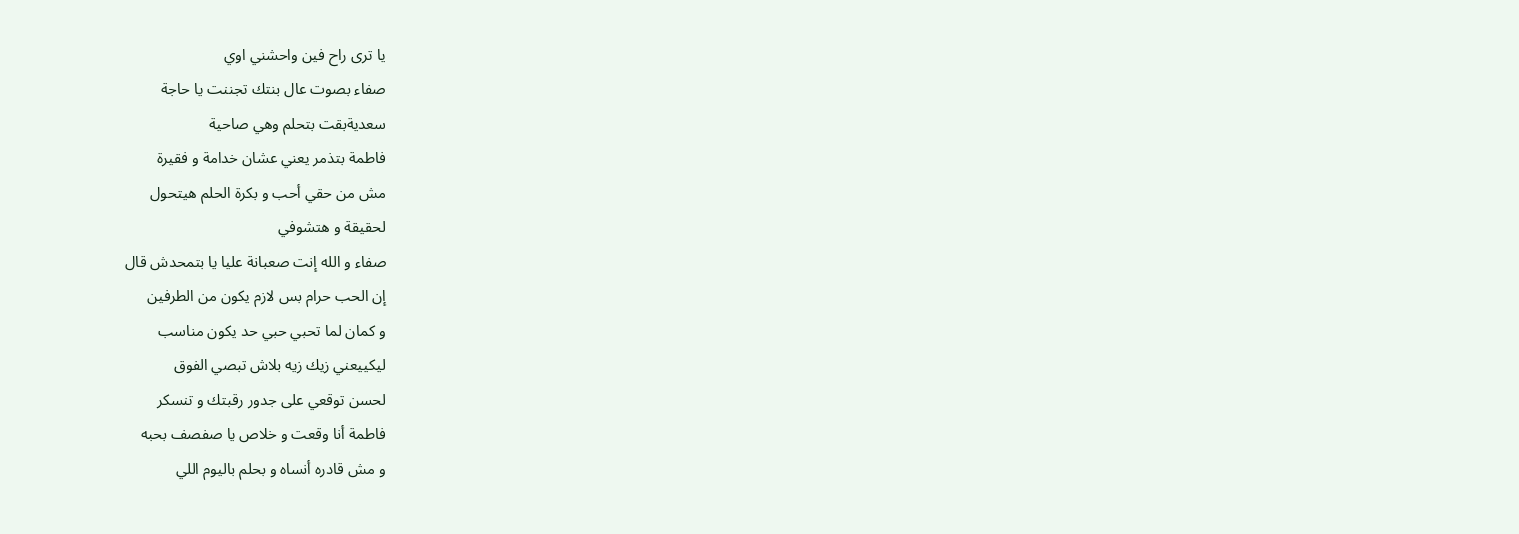يا ترى راح فين واحشني اوي
صفاء بصوت عال بنتك تجننت يا حاجة
سعديةبقت بتحلم وهي صاحية
فاطمة بتذمر يعني عشان خدامة و فقيرة
مش من حقي أحب و بكرة الحلم هيتحول
لحقيقة و هتشوفي
صفاء و الله إنت صعبانة عليا يا بتمحدش قال
إن الحب حرام بس لازم يكون من الطرفين
و كمان لما تحبي حبي حد يكون مناسب
ليكييعني زيك زيه بلاش تبصي الفوق
لحسن توقعي على جدور رقبتك و تنسكر
فاطمة أنا وقعت و خلاص يا صفصف بحبه
و مش قادره أنساه و بحلم باليوم اللي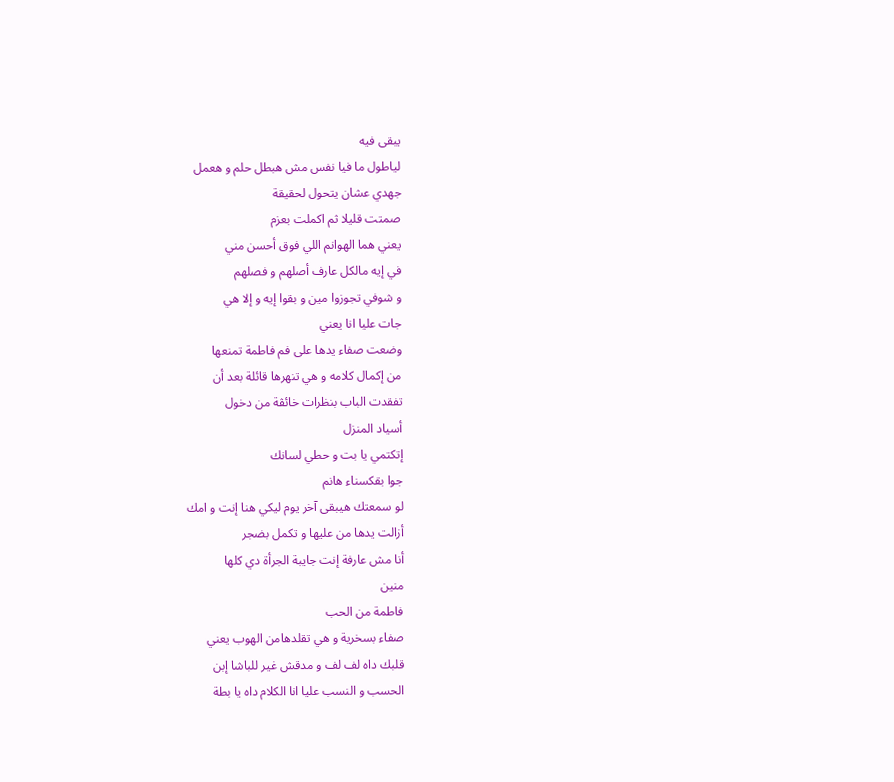يبقى فيه
لياطول ما فيا نفس مش هبطل حلم و هعمل
جهدي عشان يتحول لحقيقة
صمتت قليلا ثم اكملت بعزم
يعني هما الهوانم اللي فوق أحسن مني
في إيه مالكل عارف أصلهم و فصلهم
و شوفي تجوزوا مين و بقوا إيه و إلا هي
جات عليا انا يعني
وضعت صفاء يدها على فم فاطمة تمنعها
من إكمال كلامه و هي تنهرها قائلة بعد أن
تفقدت الباب بنظرات خائڤة من دخول
أسياد المنزل
إتكتمي يا بت و حطي لسانك
جوا بقكسناء هانم
لو سمعتك هيبقى آخر يوم ليكي هنا إنت و امك
أزالت يدها من عليها و تكمل بضجر
أنا مش عارفة إنت جايبة الجرأة دي كلها
منين
فاطمة من الحب
صفاء بسخرية و هي تقلدهامن الهوب يعني
قلبك داه لف لف و مدقش غير للباشا إبن
الحسب و النسب عليا انا الكلام داه يا بطة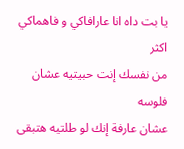يا بت داه انا عارافاكي و فاهماكي اكثر
من نفسك إنت حبيتيه عشان فلوسه
عشان عارفة إنك لو طلتيه هتبقى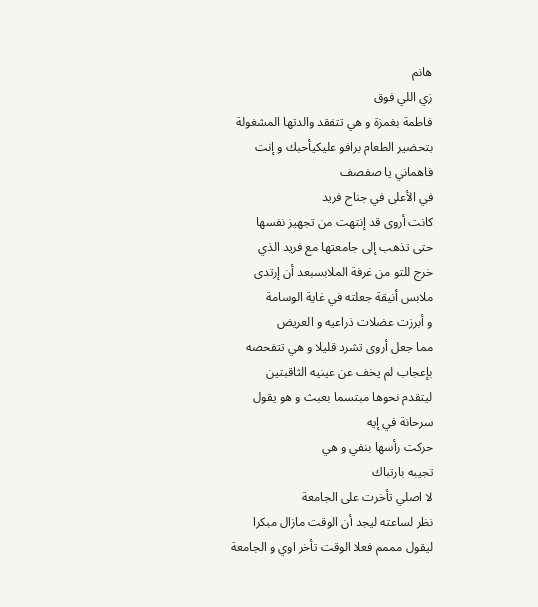هانم
زي اللي فوق
فاطمة بغمزة و هي تتفقد والدتها المشغولة
بتحضير الطعام برافو عليكيأحبك و إنت
فاهماني يا صفصف
في الأعلى في جناح فريد
كانت أروى قد إنتهت من تجهيز نفسها
حتى تذهب إلى جامعتها مع فريد الذي
خرج للتو من غرفة الملابسبعد أن إرتدى
ملابس أنيقة جعلته في غاية الوسامة
و أبرزت عضلات ذراعيه و العريض
مما جعل أروى تشرد قليلا و هي تتفحصه
بإعجاب لم يخف عن عينيه الثاقبتين
ليتقدم نحوها مبتسما بعبث و هو يقول
سرحانة في إيه
حركت رأسها بنفي و هي
تجيبه بارتباك
لا اصلي تأخرت على الجامعة
نظر لساعته ليجد أن الوقت مازال مبكرا
ليقول مممم فعلا الوقت تأخر اوي و الجامعة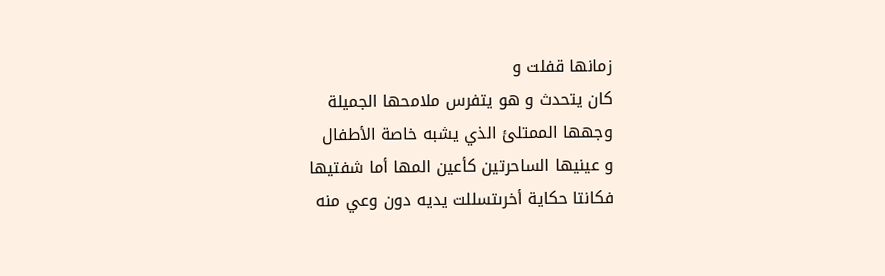زمانها قفلت و
كان يتحدث و هو يتفرس ملامحها الجميلة
وجهها الممتلئ الذي يشبه خاصة الأطفال
و عينيها الساحرتين كأعين المها أما شفتيها
فكانتا حكاية أخرىتسللت يديه دون وعي منه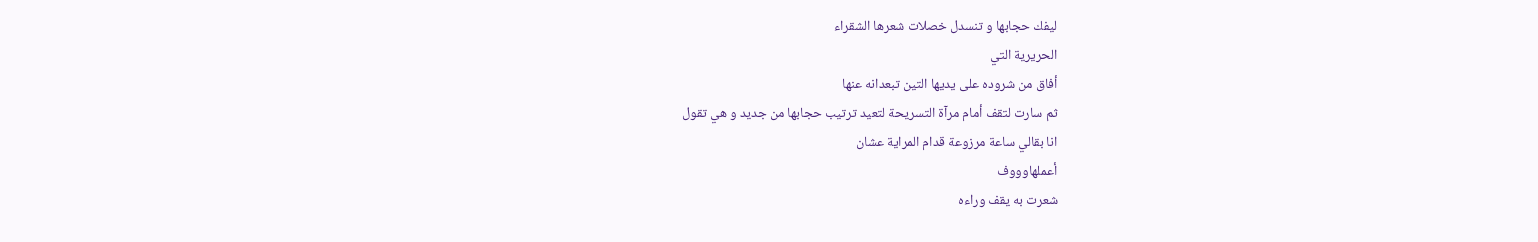ليفك حجابها و تنسدل خصلات شعرها الشقراء
الحريرية التي
أفاق من شروده على يديها التين تبعدانه عنها
ثم سارت لتقف أمام مرآة التسريحة لتعيد ترتيب حجابها من جديد و هي تقول
انا بقالي ساعة مرزوعة قدام المراية عشان
أعملهاوووف
شعرت به يقف وراءه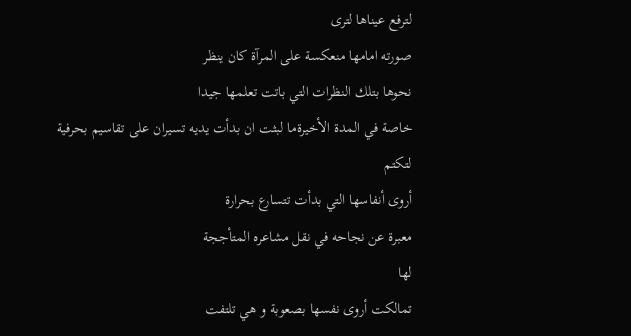لترفع عيناها لترى
صورته امامها منعكسة على المرآة كان ينظر
نحوها بتلك النظرات التي باتت تعلمها جيدا
خاصة في المدة الأخيرةما لبثت ان بدأت يديه تسيران على تقاسيم بحرفية لتكتم
أروى أنفاسها التي بدأت تتسارع بحرارة
معبرة عن نجاحه في نقل مشاعره المتأججة
لها
تمالكت أروى نفسها بصعوبة و هي تلتفت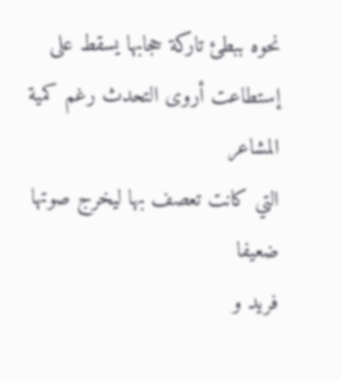نحوه ببطئ تاركة حجابها يسقط على
إستطاعت أروى التحدث رغم كمية المشاعر
التي كانت تعصف بها ليخرج صوتها ضعيفا
فريد و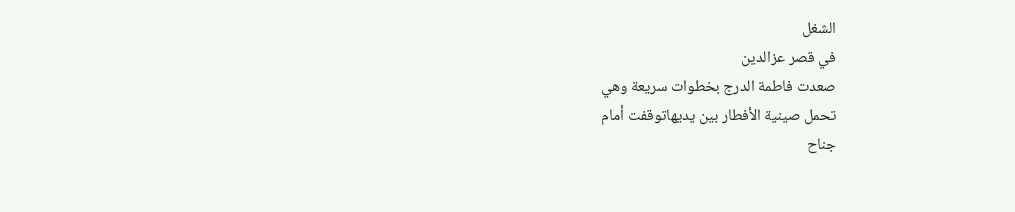الشغل
في قصر عزالدين
صعدت فاطمة الدرج بخطوات سريعة وهي
تحمل صينية الأفطار بين يديهاتوقفت أمام
جناح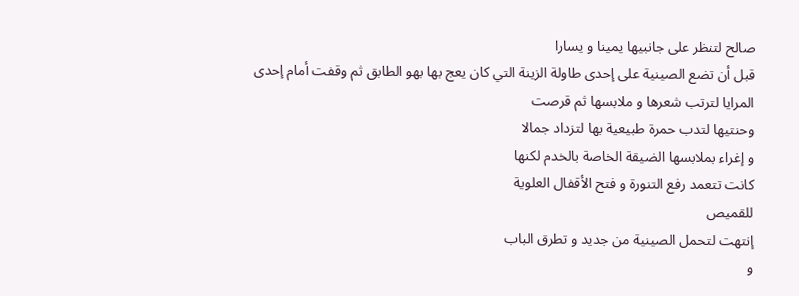صالح لتنظر على جانبيها يمينا و يسارا
قبل أن تضع الصينية على إحدى طاولة الزينة التي كان يعج بها بهو الطابق ثم وقفت أمام إحدى
المرايا لترتب شعرها و ملابسها ثم قرصت
وحنتيها لتدب حمرة طبيعية بها لتزداد جمالا
و إغراء بملابسها الضيقة الخاصة بالخدم لكنها
كانت تتعمد رفع التنورة و فتح الأقفال العلوية
للقميص
إنتهت لتحمل الصينية من جديد و تطرق الباب
و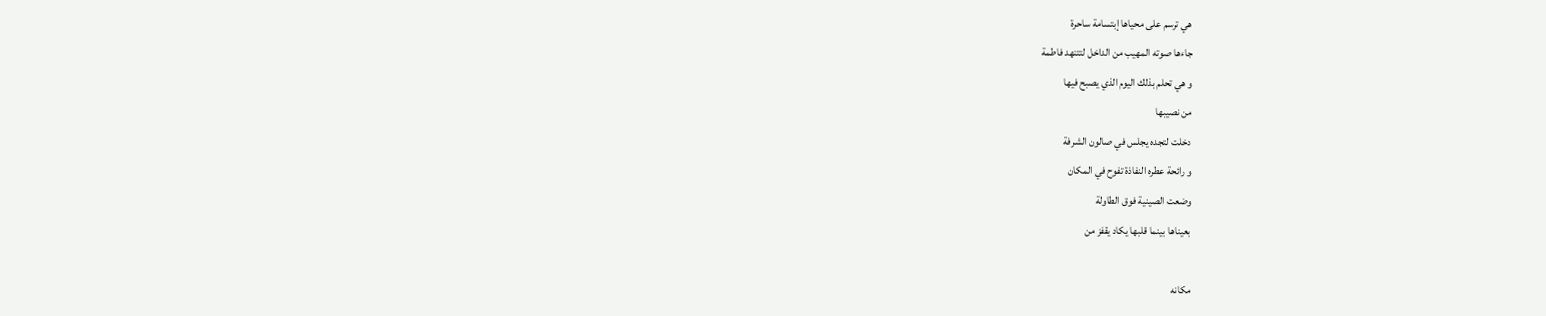هي ترسم على محياها إبتسامة ساحرة
جاءها صوته المهيب من الداخل لتتنهد فاطمة
و هي تحلم بذلك اليوم الذي يصبح فيها
من نصيبها
دخلت لتجده يجلس في صالون الشرفة
و رائحة عطره النفاذة تفوح في المكان
وضعت الصينية فوق الطاولة
بعيناها بينما قلبها يكاد يقفز من

مكانه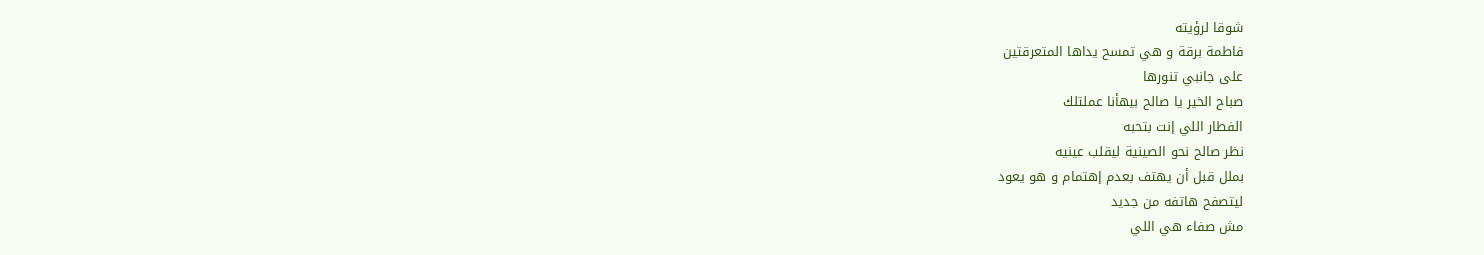شوقا لرؤيته
فاطمة برقة و هي تمسح يداها المتعرقتين
على جانبي تنورها
صباح الخير يا صالح بيهأنا عملتلك
الفطار اللي إنت بتحبه
نظر صالح نحو الصينية ليقلب عينيه
بملل قبل أن يهتف بعدم إهتمام و هو يعود
ليتصفح هاتفه من جديد
مش صفاء هي اللي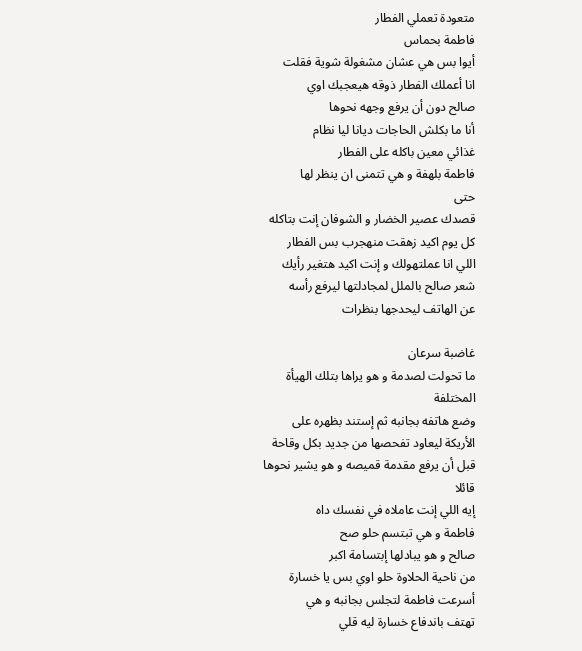متعودة تعملي الفطار
فاطمة بحماس
أيوا بس هي عشان مشغولة شوية فقلت
انا أعملك الفطار ذوقه هيعجبك اوي
صالح دون أن يرفع وجهه نحوها
أنا ما بكلش الحاجات ديانا ليا نظام
غذائي معين باكله على الفطار
فاطمة بلهفة و هي تتمنى ان ينظر لها
حتى
قصدك عصير الخضار و الشوفان إنت بتاكله
كل يوم اكيد زهقت منهجرب بس الفطار
اللي انا عملتهولك و إنت اكيد هتغير رأيك
شعر صالح بالملل لمجادلتها ليرفع رأسه
عن الهاتف ليحدجها بنظرات

غاضبة سرعان
ما تحولت لصدمة و هو يراها بتلك الهيأة
المختلفة
وضع هاتفه بجانبه ثم إستند بظهره على
الأريكة ليعاود تفحصها من جديد بكل وقاحة
قبل أن يرفع مقدمة قميصه و هو يشير نحوها
قائلا
إيه اللي إنت عاملاه في نفسك داه
فاطمة و هي تبتسم حلو صح
صالح و هو يبادلها إبتسامة اكبر
من ناحية الحلاوة حلو اوي بس يا خسارة
أسرعت فاطمة لتجلس بجانبه و هي
تهتف باندفاع خسارة ليه قلي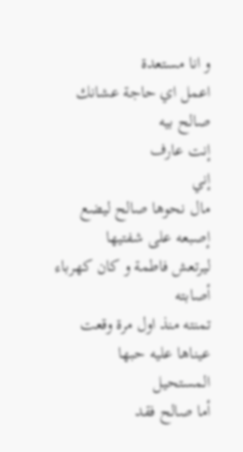و انا مستعدة
اعمل اي حاجة عشانك صالح بيه
إنت عارف
إني
مال نحوها صالح ليضع إصبعه على شفتيها
ليرتعش فاطمة و كان كهرباء أصابته
تمنته منذ اول مرة وقعت عيناها عليه حبها
المستحيل
أما صالح فقد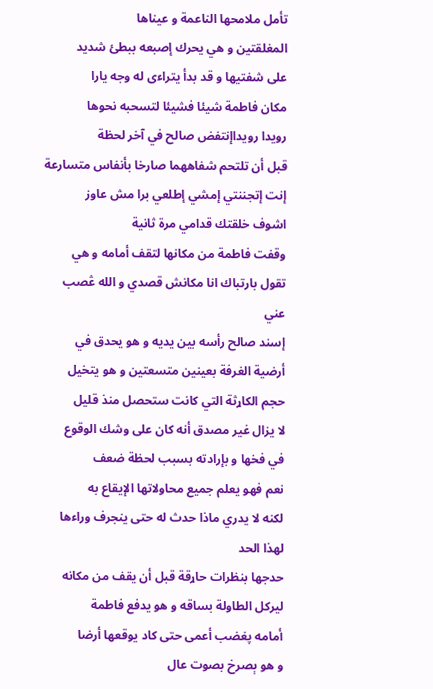تأمل ملامحها الناعمة و عيناها
المغلقتين و هي يحرك إصبعه ببطئ شديد
على شفتيها و قد بدأ يتراءى له وجه يارا
مكان فاطمة شيئا فشيئا لتسحبه نحوها
رويدا رويداإنتفض صالح في آخر لحظة
قبل أن تلتحم شفاههما صارخا بأنفاس متسارعة
إنت إتجننتي إمشي إطلعي برا مش عاوز
اشوف خلقتك قدامي مرة ثانية
وقفت فاطمة من مكانها لتقف أمامه و هي
تقول بارتباك انا مكانش قصدي و الله ڠصب
عني
إسند صالح رأسه بين يديه و هو يحدق في
أرضية الغرفة بعينين متسعتين و هو يتخيل
حجم الکاړثة التي كانت ستحصل منذ قليل
لا يزال غير مصدق أنه كان على وشك الوقوع
في فخها و بإرادته بسبب لحظة ضعف
نعم فهو يعلم جميع محاولاتها الإيقاع به
لكنه لا يدري ماذا حدث له حتى ينجرف وراءها
لهذا الحد
حدجها بنظرات حاړقة قبل أن يقف من مكانه
ليركل الطاولة بساقه و هو يدفع فاطمة
أمامه پغضب أعمى حتى كاد يوقعها أرضا
و هو ېصرخ بصوت عال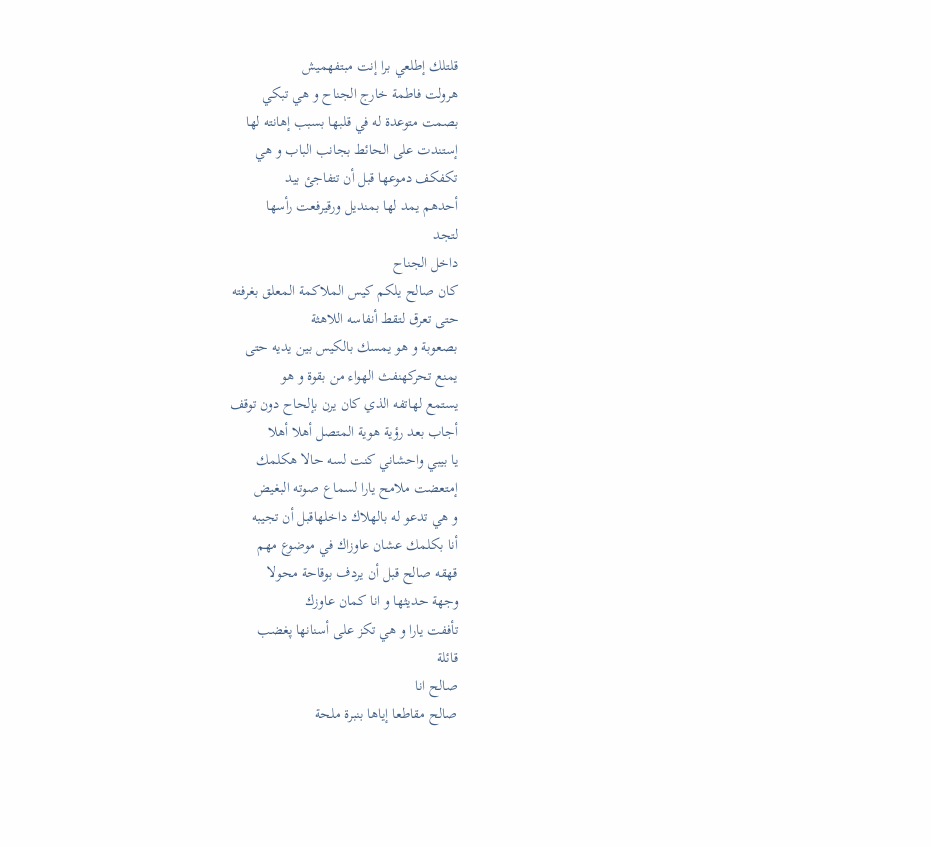قلتلك إطلعي برا إنت مبتفهميش
هرولت فاطمة خارج الجناح و هي تبكي
بصمت متوعدة له في قلبها بسبب إهانته لها
إستندت على الحائط بجانب الباب و هي
تكفكف دموعها قبل أن تتفاجئ بيد
أحدهم يمد لها بمنديل ورقيرفعت رأسها
لتجد
داخل الجناح
كان صالح يلكم كيس الملاكمة المعلق بغرفته
حتى تعرق لتقط أنفاسه اللاهثة
بصعوبة و هو يمسك بالكيس بين يديه حتى
يمنع تحركهنفث الهواء من بقوة و هو
يستمع لهاتفه الذي كان يرن بإلحاح دون توقف
أجاب بعد رؤية هوية المتصل أهلا أهلا
يا بيبي واحشاني كنت لسه حالا هكلمك
إمتعضت ملامح يارا لسماع صوته البغيض
و هي تدعو له بالهلاك داخلهاقبل أن تجيبه
أنا بكلمك عشان عاوزاك في موضوع مهم
قهقه صالح قبل أن يردف بوقاحة محولا
وجهة حديثها و انا كمان عاوزك
تأففت يارا و هي تكز على أسنانها پغضب
قائلة
صالح انا
صالح مقاطعا إياها بنبرة ملحة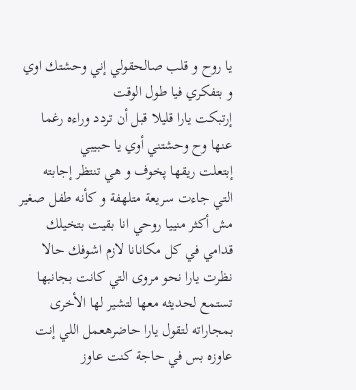يا روح و قلب صالحقولي إني وحشتك اوي
و بتفكري فيا طول الوقت
إرتبكت يارا قليلا قبل أن تردد وراءه رغما
عنها وح وحشتني أوي يا حبيبي
إبتعلت ريقها پخوف و هي تنتظر إجابته
التي جاءت سريعة متلهفة و كأنه طفل صغير
مش أكثر منييا روحي انا بقيت بتخيلك
قدامي في كل مكانانا لازم اشوفك حالا
نظرت يارا نحو مروى التي كانت بجانبها
تستمع لحديثه معها لتشير لها الأخرى
بمجاراته لتقول يارا حاضرهعمل اللي إنت
عاوزه بس في حاجة كنت عاوز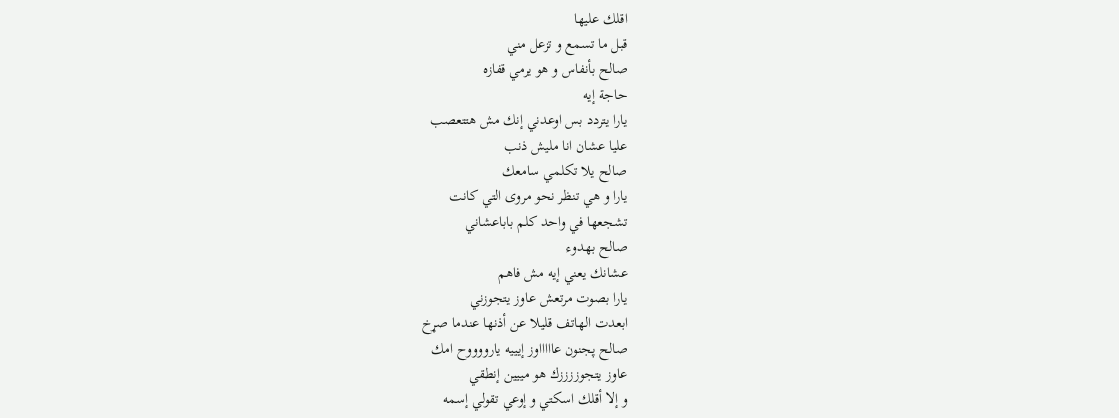اقلك عليها
قبل ما تسمع و تزعل مني
صالح بأنفاس و هو يرمي قفازه
حاجة إيه
يارا يتردد بس اوعدني إنك مش هتتعصب
عليا عشان انا مليش ذنب
صالح يلا تكلمي سامعك
يارا و هي تنظر نحو مروى التي كانت
تشجعها في واحد كلم باباعشاني
صالح بهدوء
عشانك يعني إيه مش فاهم
يارا بصوت مرتعش عاوز يتجوزني
ابعدت الهاتف قليلا عن أذنها عندما صړخ
صالح پجنون عاااااوز إيييه يارووووح امك
عاوز يتجوززززك هو مييين إنطقي
و إلا أقلك اسكتي و إوعي تقولي إسمه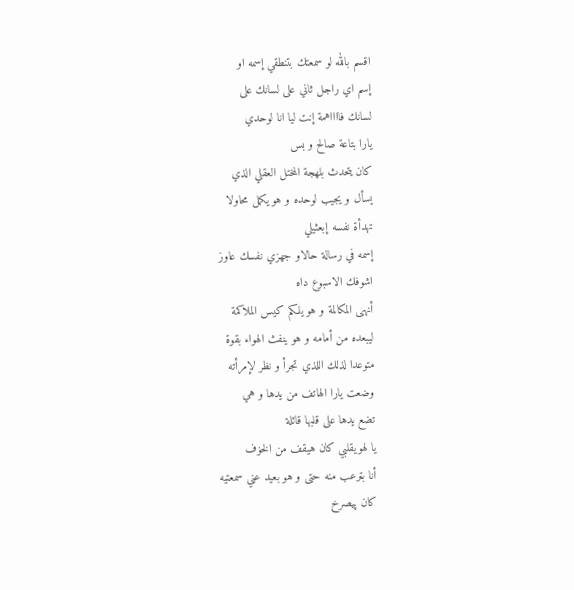اقسم بالله لو سمعتك بتنطقي إسمه او
إسم اي راجل ثاني على لسانك على
لسانك فااااهمة إنت ليا انا لوحدي
يارا بتاعة صالح و بس
كان يتحدث بلهجة المختل العقلي الذي
يسأل و يجيب لوحده و هو يكمل محاولا
تهدأة نفسه إبعثيلي
إسمه في رسالة حالاو جهزي نفسك عاوز
اشوفك الاسبوع داه
أنهى المكالمة و هو يلكم كيس الملاكمة
ليبعده من أمامه و هو ينفث الهواء بقوة
متوعدا لذلك اللذي تجرأ و نظر لإمرأته
وضعت يارا الهاتف من يدها و هي
تضع يدها على قلبها قائلة
يا لهويقلبي كان هيقف من الخۏف
أنا بټرعب منه حتى و هو بعيد عني سمعتيه
كان پيصرخ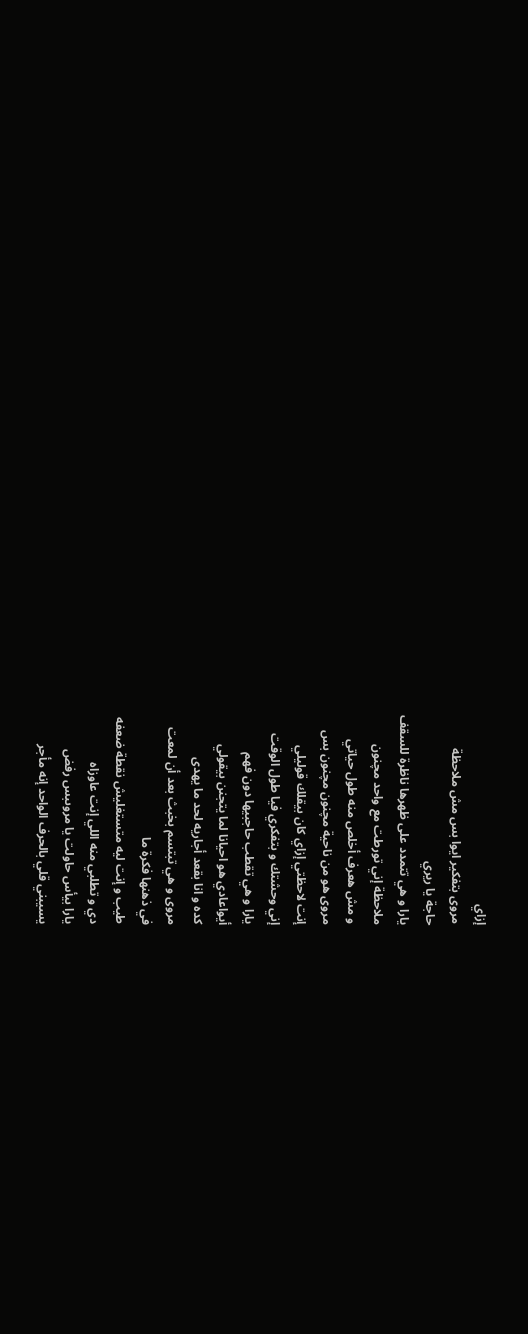إزاي
مروى بتفكير ايوا بس مش ملاحظة
حاجة يا ريري
يارا و هي تتمدد على ظهرها ناظرة للسقف
ملاحظة إني تورطت مع واحد مچنون
و مش هعرف أخلص منه طول حياتي
مروى هو من ناحية مچنون مچنون بس
إنت لاحظتي إزاي كان بيقلك قوليلي
إني وحشتك و بتفكري فيا طول الوقت
يارا و هي تقطب حاجبيها دون فهم
أيواعادي هو احيانا لما يتجنن بيقولي
كده و انا بقعد أجاريه لحد ما يهدى
مروى و هي تبتسم بخبث بعد أن لمعت
في ذهنها فكرة ما
طيب و إنت ليه متستغليش نقطة ضعفه
دي و تطلبي منه اللي إنت عاوزاه
يارا بيأس حاولت يا مروىبس رفض
يسيبني قلي بالحرف الواحد إنه مأجر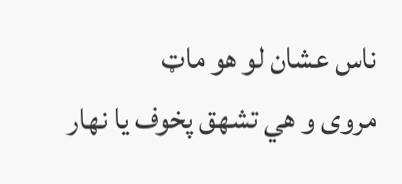ناس عشان لو هو ماټ
مروى و هي تشهق پخوف يا نهار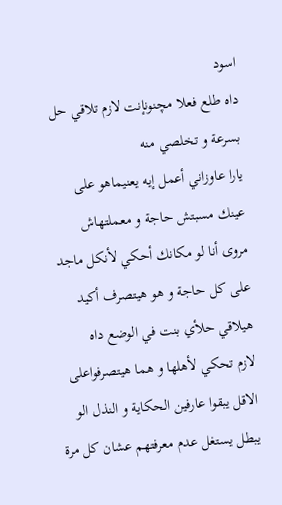اسود
داه طلع فعلا مچنونإنت لازم تلاقي حل
بسرعة و تخلصي منه
يارا عاوزاني أعمل إيه يعنيماهو على
عينك مسبتش حاجة و معملتهاش
مروى أنا لو مكانك أحكي لأنكل ماجد
على كل حاجة و هو هيتصرف أكيد
هيلاقي حلأي بنت في الوضع داه
لازم تحكي لأهلها و هما هيتصرفواعلى
الاقل يبقوا عارفين الحكاية و النذل الو
يبطل يستغل عدم معرفتهم عشان كل مرة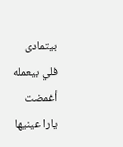بيتمادى فلي بيعمله
أغمضت يارا عينيها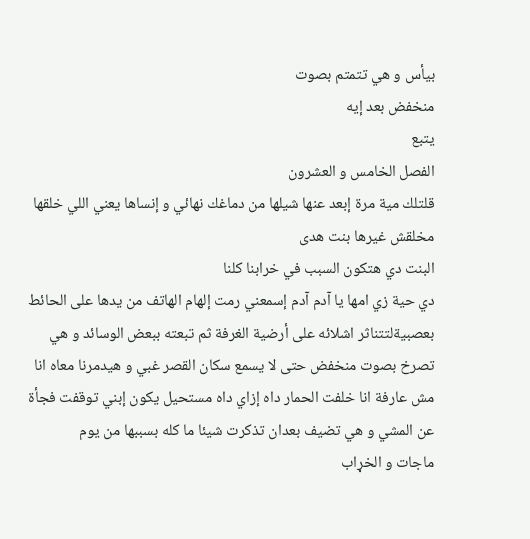بيأس و هي تتمتم بصوت
منخفض بعد إيه
يتبع
الفصل الخامس و العشرون
قلتلك مية مرة إبعد عنها شيلها من دماغك نهائي و إنساها يعني اللي خلقها مخلقش غيرها بنت هدى
البنت دي هتكون السبب في خرابنا كلنا
دي حية زي امها يا آدم آدم إسمعني رمت إلهام الهاتف من يدها على الحائط بعصبيةلتتناثر اشلائه على أرضية الغرفة ثم تبعته ببعض الوسائد و هي تصرخ بصوت منخفض حتى لا يسمع سكان القصر غبي و هيدمرنا معاه انا مش عارفة انا خلفت الحمار داه إزاي داه مستحيل يكون إبني توقفت فجأة عن المشي و هي تضيف بعدان تذكرت شيئا ما كله بسببها من يوم
ماجات و الخړاب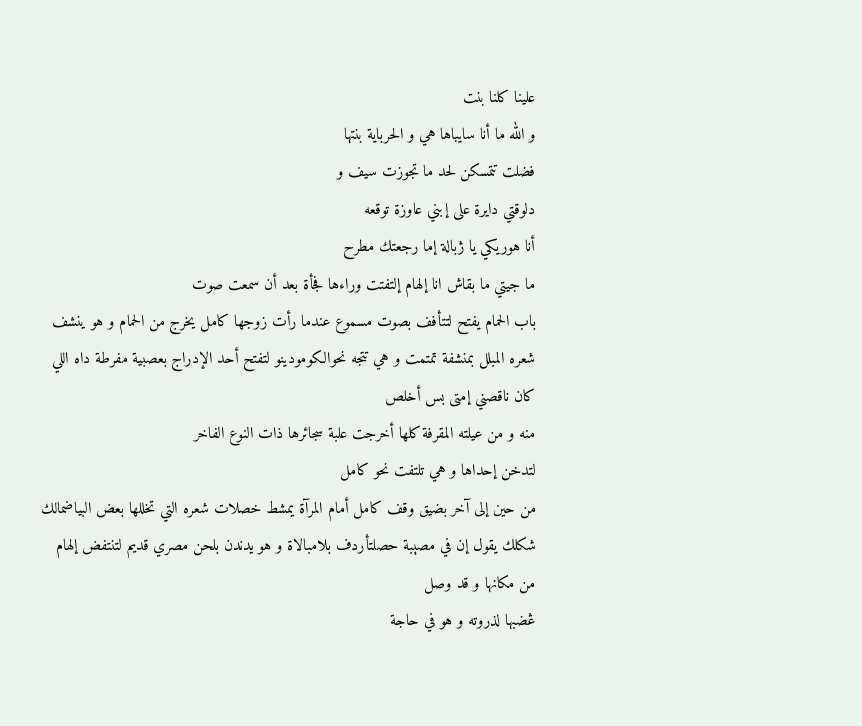علينا كلنا بنت
و الله ما أنا سايباها هي و الحرباية بنتها
فضلت تتمسكن لحد ما تجوزت سيف و
دلوقتي دايرة على إبني عاوزة توقعه
أنا هوريكي يا ژبالة إما رجعتك مطرح
ما جيتي ما بقاش انا إلهام إلتفتت وراءها فجأة بعد أن سمعت صوت
باب الحمام يفتح لتتأفف بصوت مسموع عندما رأت زوجها كامل يخرج من الحمام و هو ينشف شعره المبلل بمنشفة تمتمت و هي تتجه نحوالكومودينو لتفتح أحد الإدراج بعصبية مفرطة داه اللي كان ناقصني إمتى بس أخلص
منه و من عيلته المقرفة كلها أخرجت علبة سجائرها ذات النوع الفاخر
لتدخن إحداها و هي تلتفت نحو كامل
من حين إلى آخر بضيق وقف كامل أمام المرآة يمشط خصلات شعره التي تخللها بعض البياضمالك شكلك يقول إن في مصېبة حصلتأردف بلامبالاة و هو يدندن بلحن مصري قديم لتنتفض إلهام من مكانها و قد وصل
ڠضبها لذروته و هو في حاجة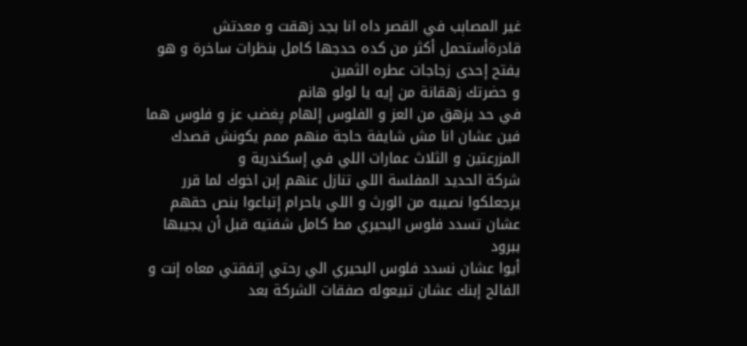غير المصاېب في القصر داه انا بجد زهقت و معدتش قادرةأستحمل أكثر من كده حدجها كامل بنظرات ساخرة و هو يفتح إحدى زجاجات عطره الثمين
و حضرتك زهقانة من إيه يا لولو هانم
في حد يزهق من العز و الفلوس إلهام پغضب عز و فلوس هما فين عشان انا مش شايفة حاجة منهم ممم يكونش قصدك المزرعتين و الثلاث عمارات اللي في إسكندرية و
شركة الحديد المفلسة اللي تنازل عنهم إبن اخوك لما قرر يرجعلكوا نصيبه من الورث و اللي ياحرام إتباعوا بنص حقهم عشان تسدد فلوس البحيري مط كامل شفتيه قبل أن يجيبها ببرود
أيوا عشان نسدد فلوس البحيري الي رحتي إتفقتي معاه إنت و الفالح إبنك عشان تبيعوله صفقات الشركة بعد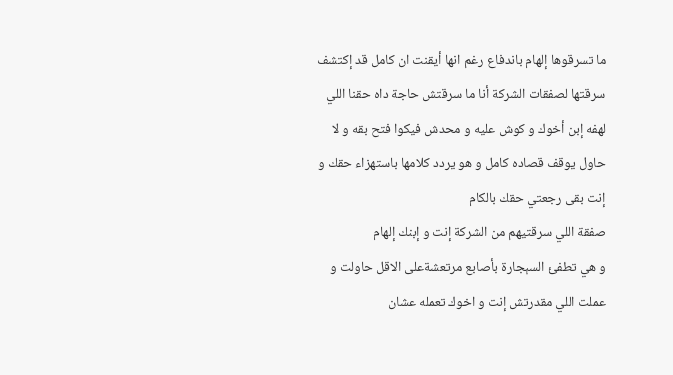ما تسرقوها إلهام باندفاع رغم انها أيقنت ان كامل قد إكتشف سرقتها لصفقات الشركة أنا ما سرقتش حاجة داه حقنا اللي لهفه إبن أخوك و كوش عليه و محدش فيكوا فتح بقه و لا حاول يوقف قصاده كامل و هو يردد كلامها باستهزاء حقك و إنت بقى رجعتي حقك بالكام
صفقة اللي سرقتيهم من الشركة إنت و إبنك إلهام
و هي تطفئ السېجارة بأصابع مرتعشةعلى الاقل حاولت و عملت اللي مقدرتش إنت و اخوك تعمله عشان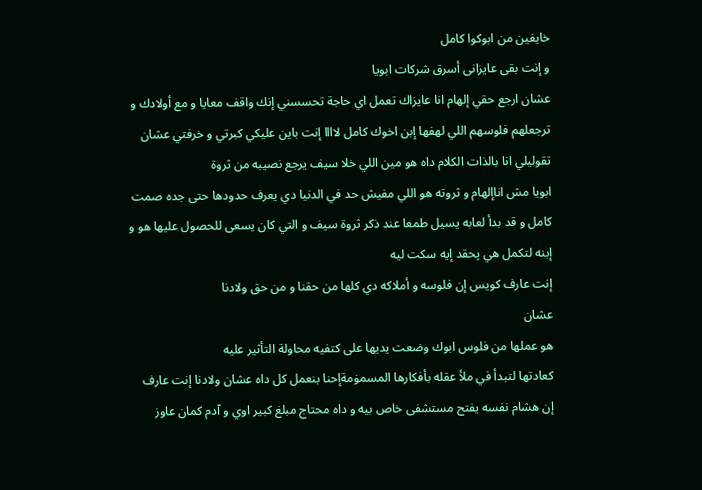خايفين من ابوكوا كامل
و إنت بقى عايزانى أسرق شركات ابويا
عشان ارجع حقي إلهام انا عايزاك تعمل اي حاجة تحسسني إنك واقف معايا و مع أولادك و ترجعلهم فلوسهم اللي لهفها إبن اخوك كامل لاااا إنت باين عليكي كبرتي و خرفتي عشان تقوليلي انا بالذات الكلام داه هو مين اللي خلا سيف يرجع نصيبه من ثروة
ابويا مش اناإلهام و ثروته هو اللي مفيش حد في الدنيا دي يعرف حدودها حتى جده صمت كامل و قد بدأ لعابه يسيل طمعا عند ذكر ثروة سيف و التي كان يسعى للحصول عليها هو و إبنه لتكمل هي پحقد إيه سكت ليه
إنت عارف كويس إن فلوسه و أملاكه دي كلها من حقنا و من حق ولادنا
عشان
هو عملها من فلوس ابوك وضعت يديها على كتفيه محاولة التأثير عليه
كعادتها لتبدأ في ملأ عقله بأفكارها المسمۏمةإحنا بنعمل كل داه عشان ولادنا إنت عارف إن هشام نفسه يفتح مستشفى خاص بيه و داه محتاج مبلغ كبير اوي و آدم كمان عاوز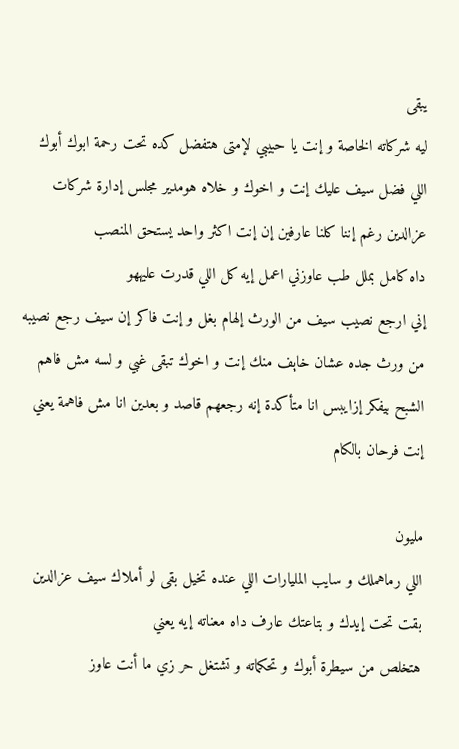يبقى
ليه شركاته الخاصة و إنت يا حبيبي لإمتى هتفضل كده تحت رحمة ابوك أبوك اللي فضل سيف عليك إنت و اخوك و خلاه هومدير مجلس إدارة شركات عزالدين رغم إننا كلنا عارفين إن إنت اكثر واحد يستحق المنصب
داه كامل بملل طب عاوزني اعمل إيه كل اللي قدرت عليههو
إني ارجع نصيب سيف من الورث إلهام بغل و إنت فاكر إن سيف رجع نصيبه
من ورث جده عشان خاېف منك إنت و اخوك تبقى غبي و لسه مش فاهم الشبح بيفكر إزايبس انا متأكدة إنه رجعهم قاصد و بعدين انا مش فاهمة يعني إنت فرحان بالكام

مليون
اللي رماهملك و سايب المليارات اللي عنده تخيل بقى لو أملاك سيف عزالدين بقت تحت إيدك و بتاعتك عارف داه معناته إيه يعني
هتخلص من سيطرة أبوك و تحكماته و تشتغل حر زي ما أنت عاوز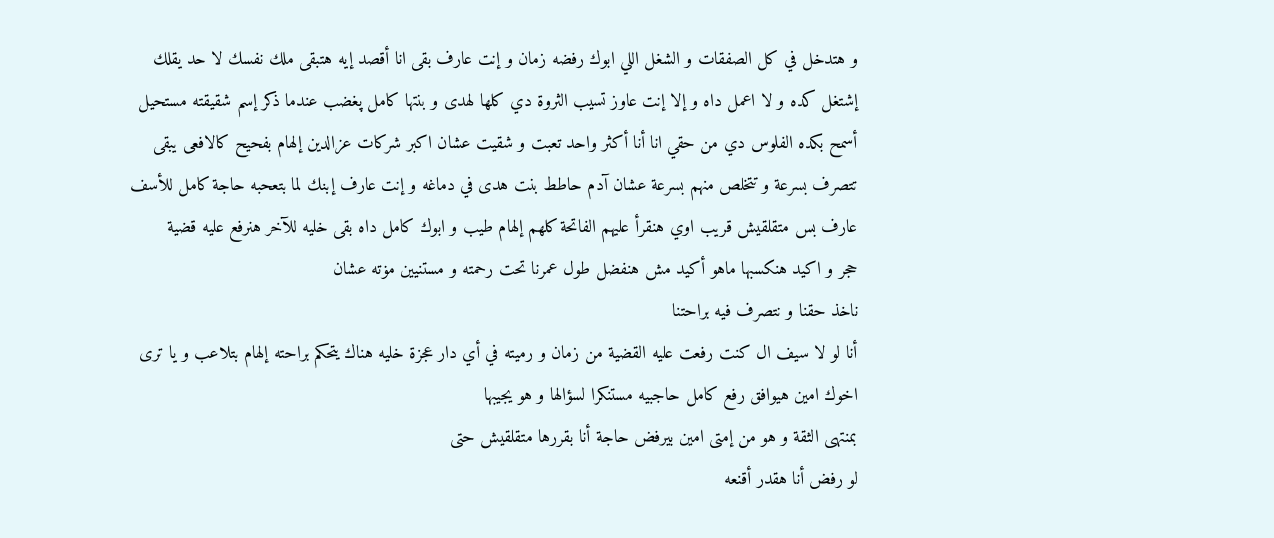و هتدخل في كل الصفقات و الشغل اللي ابوك رفضه زمان و إنت عارف بقى انا أقصد إيه هتبقى ملك نفسك لا حد يقلك
إشتغل كده و لا اعمل داه و إلا إنت عاوز تسيب الثروة دي كلها لهدى و بنتها كامل پغضب عندما ذكر إسم شقيقته مستحيل أسمح بكده الفلوس دي من حقي انا أنا أكثر واحد تعبت و شقيت عشان اكبر شركات عزالدين إلهام بفحيح كالافعى يبقى تتصرف بسرعة و تتخلص منهم بسرعة عشان آدم حاطط بنت هدى في دماغه و إنت عارف إبنك لما بتعحبه حاجة كامل للأسف عارف بس متقلقيش قريب اوي هنقرأ عليهم الفاتحة كلهم إلهام طيب و ابوك كامل داه بقى خليه للآخر هنرفع عليه قضية
حجر و اكيد هنكسبها ماهو أكيد مش هنفضل طول عمرنا تحت رحمته و مستنيين مۏته عشان
ناخذ حقنا و نتصرف فيه براحتنا
أنا لو لا سيف ال كنت رفعت عليه القضية من زمان و رميته في أي دار عجزة خليه هناك يتحكم براحته إلهام بتلاعب و يا ترى اخوك امين هيوافق رفع كامل حاجبيه مستنكرا لسؤالها و هو يجيبها
بمنتهى الثقة و هو من إمتى امين بيرفض حاجة أنا بقررها متقلقيش حتى
لو رفض أنا هقدر أقنعه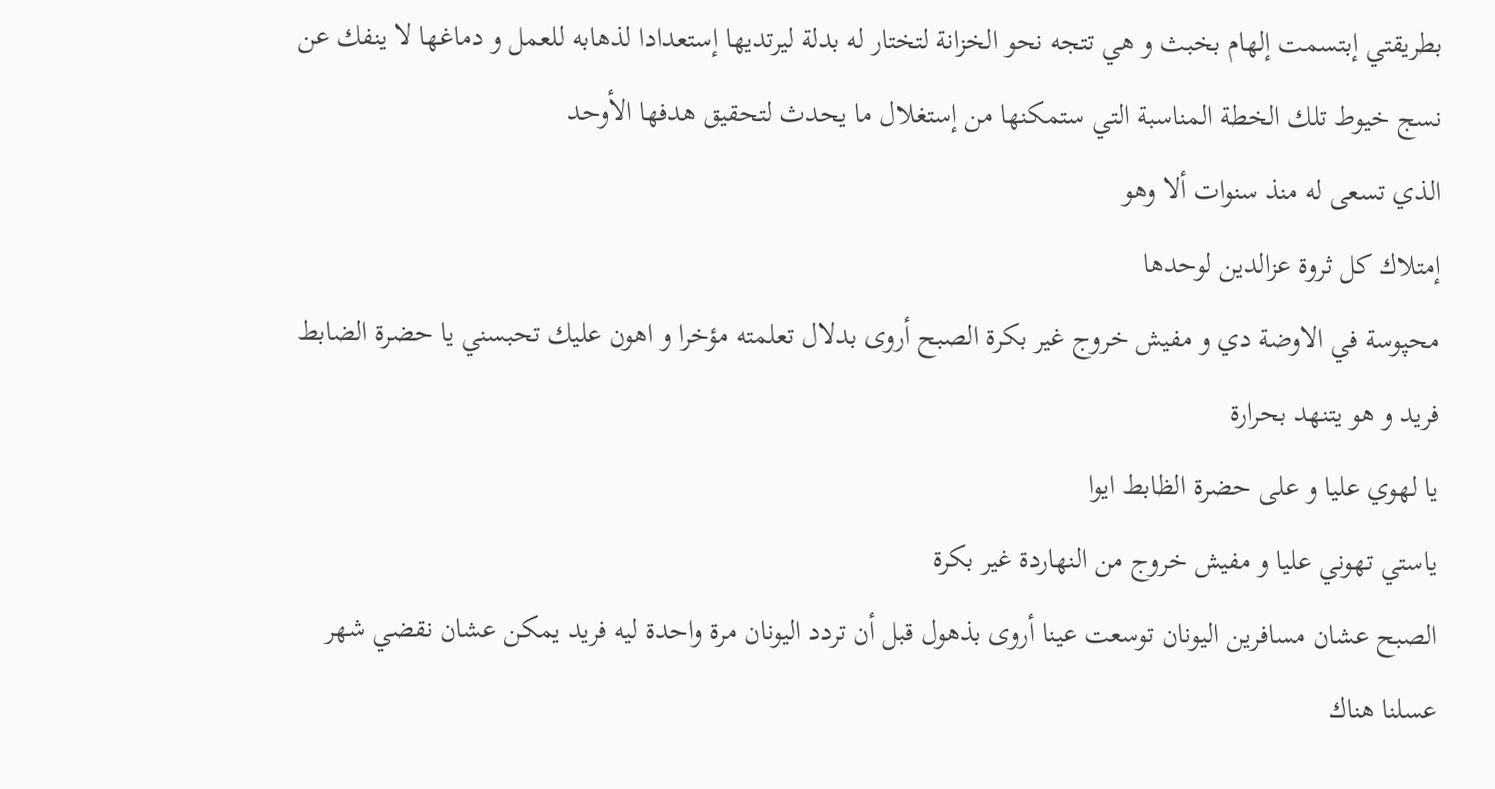بطريقتي إبتسمت إلهام بخبث و هي تتجه نحو الخزانة لتختار له بدلة ليرتديها إستعدادا لذهابه للعمل و دماغها لا ينفك عن نسج خيوط تلك الخطة المناسبة التي ستمكنها من إستغلال ما يحدث لتحقيق هدفها الأوحد
الذي تسعى له منذ سنوات ألا وهو
إمتلاك كل ثروة عزالدين لوحدها
محپوسة في الاوضة دي و مفيش خروج غير بكرة الصبح أروى بدلال تعلمته مؤخرا و اهون عليك تحبسني يا حضرة الضابط فريد و هو يتنهد بحرارة
يا لهوي عليا و على حضرة الظابط ايوا
ياستي تهوني عليا و مفيش خروج من النهاردة غير بكرة
الصبح عشان مسافرين اليونان توسعت عينا أروى بذهول قبل أن تردد اليونان مرة واحدة ليه فريد يمكن عشان نقضي شهر عسلنا هناك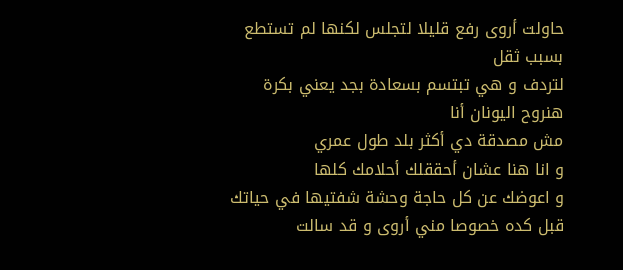حاولت أروى رفع قليلا لتجلس لكنها لم تستطع بسبب ثقل
لتردف و هي تبتسم بسعادة بجد يعني بكرة هنروح اليونان أنا
مش مصدقة دي أكثر بلد طول عمري
و انا هنا عشان أحققلك أحلامك كلها
و اعوضك عن كل حاجة وحشة شفتيها في حياتك قبل كده خصوصا مني أروى و قد سالت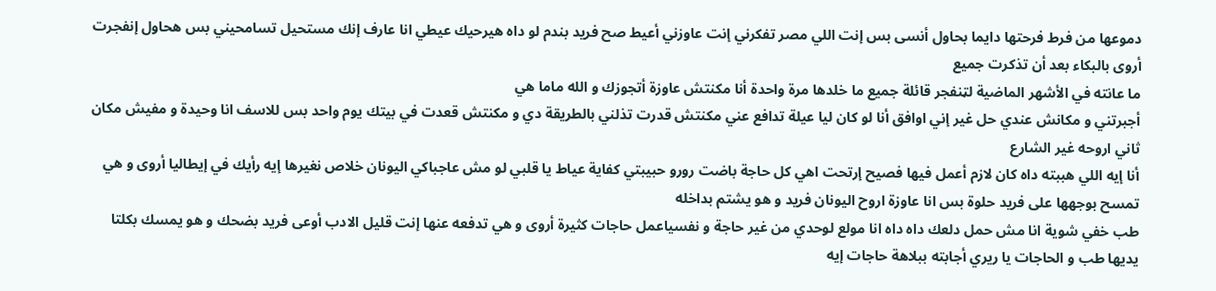دموعها من فرط فرحتها دايما بحاول أنسى بس إنت اللي مصر تفكرني إنت عاوزني أعيط صح فريد بندم لو داه هيرحيك عيطي انا عارف إنك مستحيل تسامحيني بس هحاول إنفجرت أروى بالبكاء بعد أن تذكرت جميع
ما عانته في الأشهر الماضية لټنفجر قائلة جميع ما خلدها مرة واحدة أنا مكنتش عاوزة أتجوزك و الله ماما هي
أجبرتني و مكانش عندي حل غير إني اوافق أنا لو كان ليا عيلة تدافع عني مكنتش قدرت تذلني بالطريقة دي و مكنتش قعدت في بيتك يوم واحد بس للاسف انا وحيدة و مفيش مكان ثاني اروحه غير الشارع
أنا إيه اللي هببته داه كان لازم أعمل فيها فصيح إرتحت اهي كل حاجة باضت رورو حبيبتي كفاية عياط يا قلبي لو مش عاجباكي اليونان خلاص نغيرها إيه رأيك في إيطاليا أروى و هي تمسح بوجهها على فريد حلوة بس انا عاوزة اروح اليونان فريد و هو يشتم بداخله
طب خفي شوية انا مش حمل دلعك داه داه انا مولع لوحدي من غير حاجة و نفسياعمل حاجات كثيرة أروى و هي تدفعه عنها إنت قليل الادب أوعى فريد بضحك و هو يمسك بكلتا يديها طب و الحاجات يا ريري أجابته ببلاهة حاجات إيه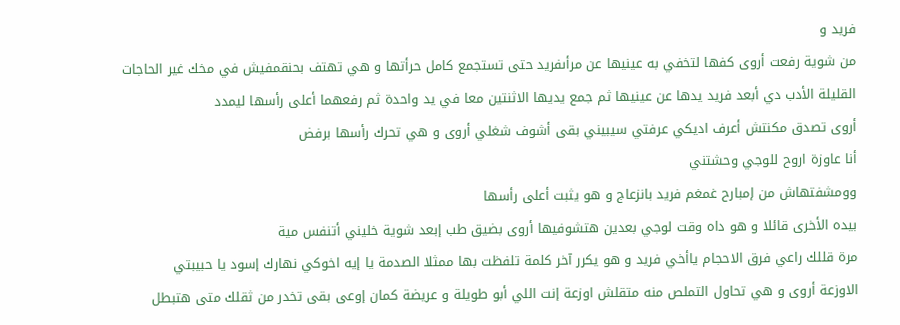فريد و
من شوية رفعت أروى كفها لتخفي به عينيها عن مرأىفريد حتى تستجمع كامل حرأتها و هي تهتف بحنقمفيش في مخك غير الحاجات القليلة الأدب دي أبعد فريد يدها عن عينيها ثم جمع يديها الاثنتين معا في يد واحدة ثم رفعهما أعلى رأسها ليمدد
أروى تصدق مكنتش أعرف اديكي عرفتي سيبيني بقى أشوف شغلي أروى و هي تحرك رأسها برفض
أنا عاوزة اروح للوجي وحشتني
وومشفتهاش من إمبارح غمغم فريد بانزعاج و هو يثبت أعلى رأسها
بيده الأخرى قائلا و هو داه وقت لوجي بعدين هتشوفيها أروى بضيق طب إبعد شوية خليني أتنفس مية
مرة قللك راعي فرق الاحجام ياأخي فريد و هو يكرر آخر كلمة تلفظت بها ممثلا الصدمة يا إيه اخوكي نهارك إسود يا حبيبتي
الاوزعة أروى و هي تحاول التملص منه متقلش اوزعة إنت اللي أبو طويلة و عريضة كمان إوعى بقى تخدر من ثقلك متى هتبطل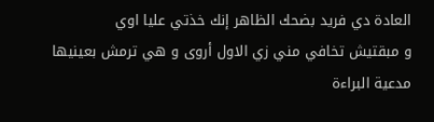العادة دي فريد بضحك الظاهر إنك خذتي عليا اوي
و مبقتيش تخافي مني زي الاول أروى و هي ترمش بعينيها مدعية البراءة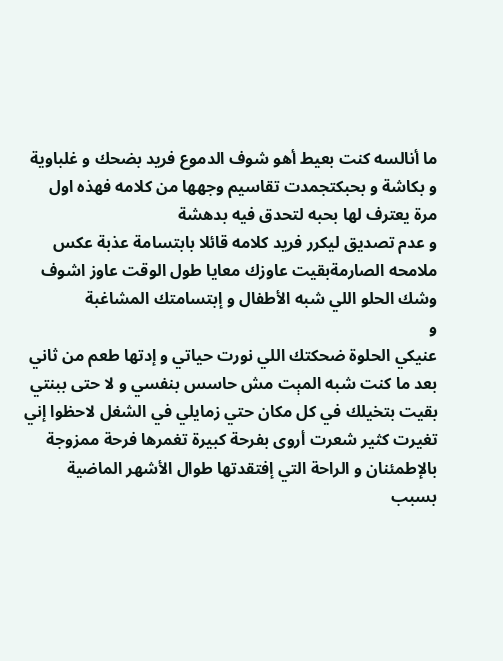ما أنالسه كنت بعيط أهو شوف الدموع فريد بضحك و غلباوية و بكاشة و بحبكتجمدت تقاسيم وجهها من كلامه فهذه اول
مرة يعترف لها بحبه لتحدق فيه بدهشة
و عدم تصديق ليكرر فريد كلامه قائلا بابتسامة عذبة عكس ملامحه الصارمةبقيت عاوزك معايا طول الوقت عاوز اشوف وشك الحلو اللي شبه الأطفال و إبتسامتك المشاغبة
و
عنيكي الحلوة ضحكتك اللي نورت حياتي و إدتها طعم من ثاني بعد ما كنت شبه المېت مش حاسس بنفسي و لا حتى ببنتي بقيت بتخيلك في كل مكان حتي زمايلي في الشغل لاحظوا إني تغيرت كثير شعرت أروى بفرحة كبيرة تغمرها فرحة ممزوجة
بالإطمئنان و الراحة التي إفتقدتها طوال الأشهر الماضية بسبب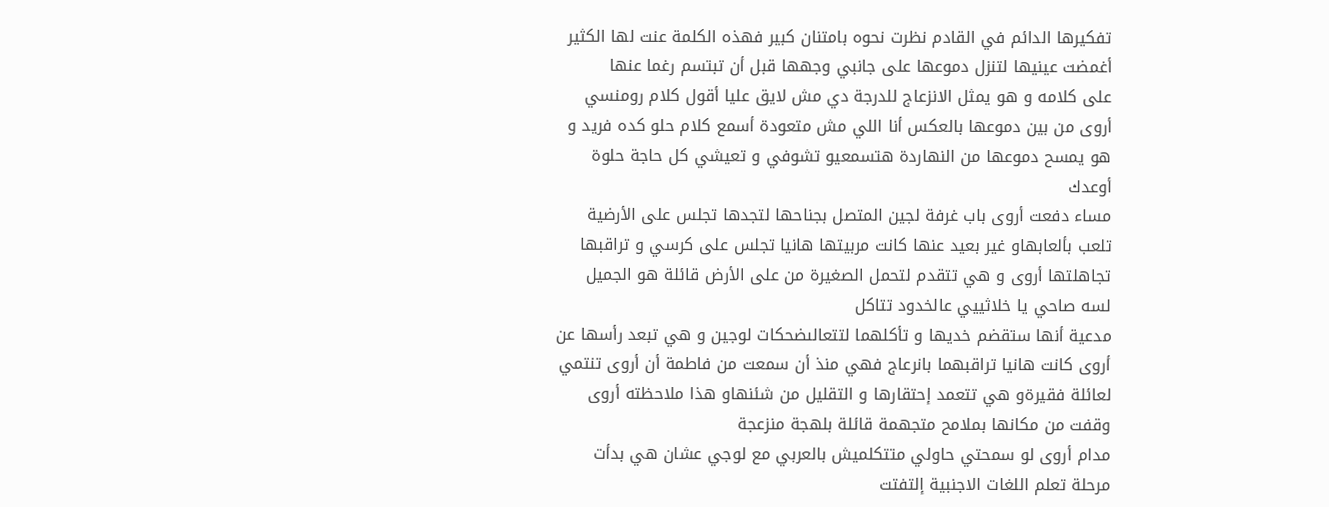تفكيرها الدائم في القادم نظرت نحوه بامتنان كبير فهذه الكلمة عنت لها الكثير أغمضت عينيها لتنزل دموعها على جانبي وجهها قبل أن تبتسم رغما عنها
على كلامه و هو يمثل الانزعاج للدرجة دي مش لايق عليا أقول كلام رومنسي أروى من بين دموعها بالعكس أنا اللي مش متعودة أسمع كلام حلو كده فريد و هو يمسح دموعها من النهاردة هتسمعيو تشوفي و تعيشي كل حاجة حلوة أوعدك
مساء دفعت أروى باب غرفة لجين المتصل بجناحها لتجدها تجلس على الأرضية تلعب بألعابهاو غير بعيد عنها كانت مربيتها هانيا تجلس على كرسي و تراقبها تجاهلتها أروى و هي تتقدم لتحمل الصغيرة من على الأرض قائلة هو الجميل لسه صاحي يا خلاثييي عالخدود تتاكل
مدعية أنها ستقضم خديها و تأكلهما لتتعالىضحكات لوجين و هي تبعد رأسها عن أروى كانت هانيا تراقبهما بانرعاج فهي منذ أن سمعت من فاطمة أن أروى تنتمي لعائلة فقيرةو هي تتعمد إحتقارها و التقليل من شئنهاو هذا ملاحظته أروى وقفت من مكانها بملامح متجهمة قائلة بلهجة منزعجة
مدام أروى لو سمحتي حاولي متتكلميش بالعربي مع لوجي عشان هي بدأت مرحلة تعلم اللغات الاجنبية إلتفتت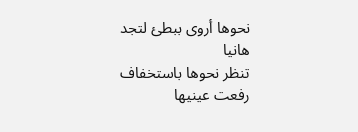نحوها أروى ببطئ لتجد هانيا
تنظر نحوها باستخفاف رفعت عينيها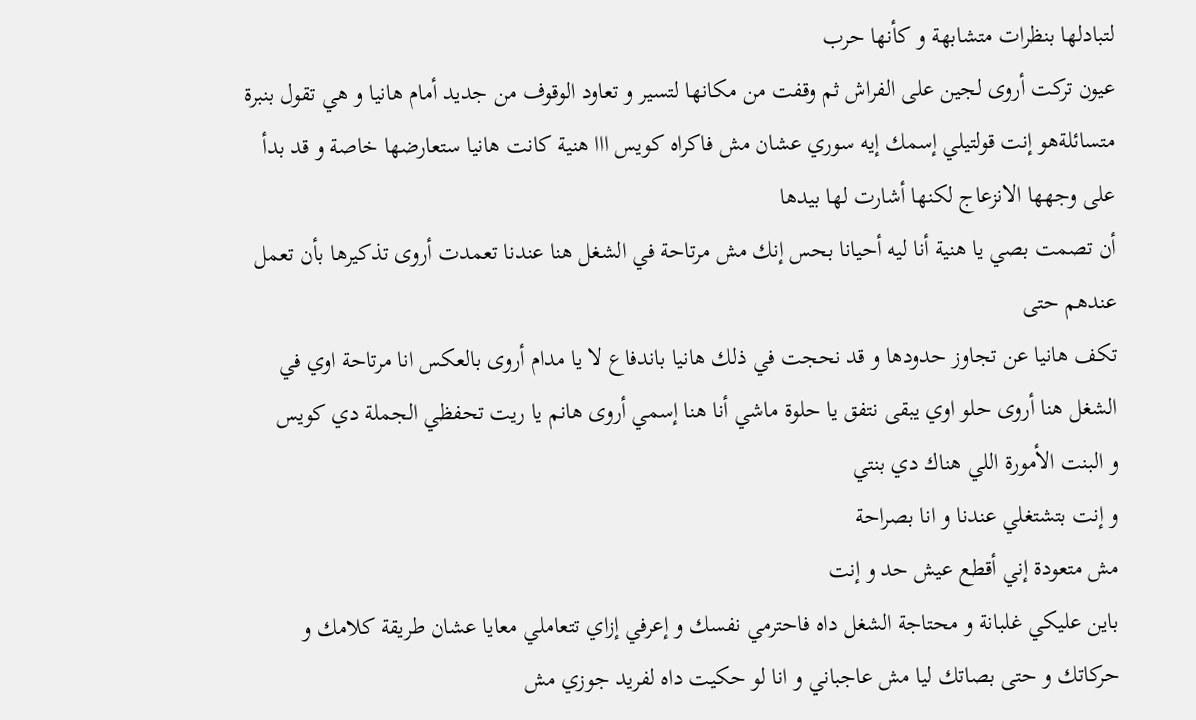لتبادلها بنظرات متشابهة و كأنها حرب
عيون تركت أروى لجين على الفراش ثم وقفت من مكانها لتسير و تعاود الوقوف من جديد أمام هانيا و هي تقول بنبرة متسائلةهو إنت قولتيلي إسمك إيه سوري عشان مش فاكراه كويس ااا هنية كانت هانيا ستعارضها خاصة و قد بدأ على وجهها الانزعاج لكنها أشارت لها بيدها
أن تصمت بصي يا هنية أنا ليه أحيانا بحس إنك مش مرتاحة في الشغل هنا عندنا تعمدت أروى تذكيرها بأن تعمل عندهم حتى
تكف هانيا عن تجاوز حدودها و قد نحجت في ذلك هانيا باندفاع لا يا مدام أروى بالعكس انا مرتاحة اوي في الشغل هنا أروى حلو اوي يبقى نتفق يا حلوة ماشي أنا هنا إسمي أروى هانم يا ريت تحفظي الجملة دي كويس
و البنت الأمورة اللي هناك دي بنتي
و إنت بتشتغلي عندنا و انا بصراحة
مش متعودة إني أقطع عيش حد و إنت
باين عليكي غلبانة و محتاجة الشغل داه فاحترمي نفسك و إعرفي إزاي تتعاملي معايا عشان طريقة كلامك و حركاتك و حتى بصاتك ليا مش عاجباني و انا لو حكيت داه لفريد جوزي مش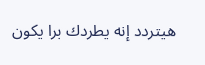هيتردد إنه يطردك برا يكون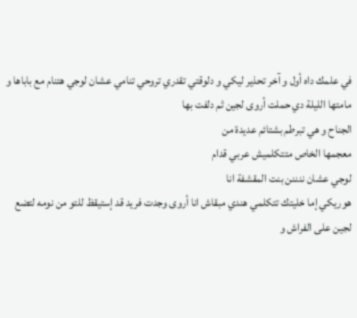في علمك داه أول و آخر تحذير ليكي و دلوقتي تقدري تروحي تنامي عشان لوجي هتنام مع باباها و مامتها الليلة دي حملت أروى لجين ثم دلفت بها
الجناح و هي تبرطم بشتائم عديدة من
معجمها الخاص متتكلميش عربي قدام
لوجي عشان ننننن بنت المقشفة انا
هوريكي إما خليتك تتكلمي هندي مبقاش انا أروى وجدت فريد قد إستيقظ للتو من نومه لتضع لجين على الفراش و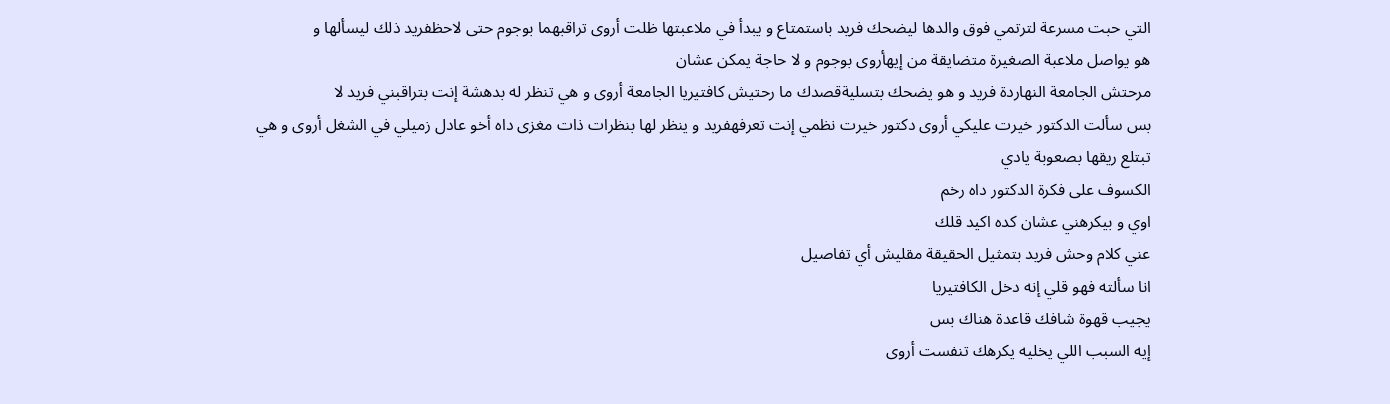التي حبت مسرعة لترتمي فوق والدها ليضحك فريد باستمتاع و يبدأ في ملاعبتها ظلت أروى تراقبهما بوجوم حتى لاحظفريد ذلك ليسألها و
هو يواصل ملاعبة الصغيرة متضايقة من إيهأروى بوجوم و لا حاجة يمكن عشان
مرحتش الجامعة النهاردة فريد و هو يضحك بتسليةقصدك ما رحتيش كافتيريا الجامعة أروى و هي تنظر له بدهشة إنت بتراقبني فريد لا
بس سألت الدكتور خيرت عليكي أروى دكتور خيرت نظمي إنت تعرفهفريد و ينظر لها بنظرات ذات مغزى داه أخو عادل زميلي في الشغل أروى و هي تبتلع ريقها بصعوبة يادي
الكسوف على فكرة الدكتور داه رخم
اوي و بيكرهني عشان كده اكيد قلك
عني كلام وحش فريد بتمثيل الحقيقة مقليش أي تفاصيل
انا سألته فهو قلي إنه دخل الكافتيريا
يجيب قهوة شافك قاعدة هناك بس
إيه السبب اللي يخليه يكرهك تنفست أروى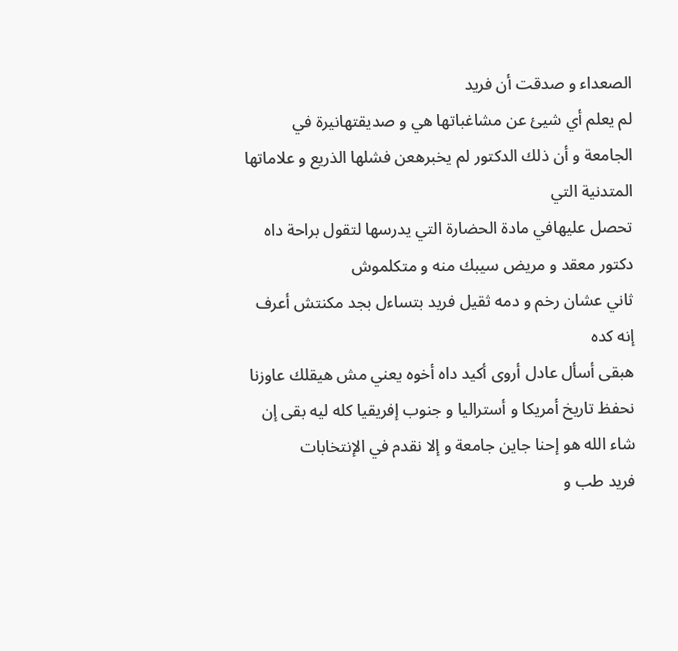الصعداء و صدقت أن فريد
لم يعلم أي شيئ عن مشاغباتها هي و صديقتهانيرة في الجامعة و أن ذلك الدكتور لم يخبرهعن فشلها الذريع و علاماتها المتدنية التي
تحصل عليهافي مادة الحضارة التي يدرسها لتقول براحة داه دكتور معقد و مريض سيبك منه و متكلموش
ثاني عشان رخم و دمه ثقيل فريد بتساءل بجد مكنتش أعرف إنه كده
هبقى أسأل عادل أروى أكيد داه أخوه يعني مش هيقلك عاوزنا نحفظ تاريخ أمريكا و أستراليا و جنوب إفريقيا كله ليه بقى إن شاء الله هو إحنا جاين جامعة و إلا نقدم في الإنتخابات
فريد طب و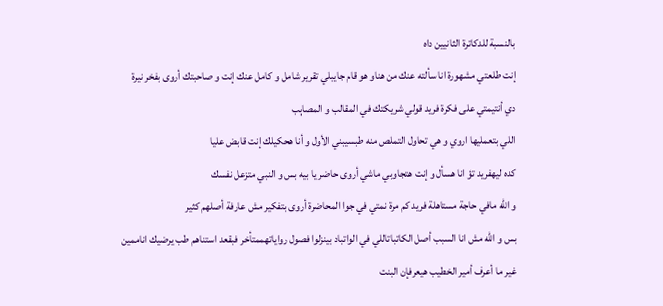بالنسبة للدكاترة الثانيين داه
إنت طلعتي مشهورة انا سألته عنك من هناو هو قام جايبلي تقرير شامل و كامل عنك إنت و صاحبتك أروى بفخر نيرة دي أنتيمتي على فكرة فريد قولي شريكتك في المقالب و المصاېب
اللي بتعمليها اروي و هي تحاول التملص منه طبسيبني الأول و أنا هحكيلك إنت قابض عليا
كده ليهفريد تؤ انا هسأل و إنت هتجاوبي ماشي أروى حاضر يا بيه بس و النبي متزعل نفسك
و الله مافي حاجة مستاهلة فريد كم مرة نمتي في جوا المحاضرة أروى بتفكير مش عارفة أصلهم كثير
بس و الله مش انا السبب أصل الكاتباتاللي في الواتباد بينزلوا فصول رواياتهممتأخر فبقعد استناهم طب يرضيك اناممين غير ما أعرف أمير الخطيب هيعرفإن البنت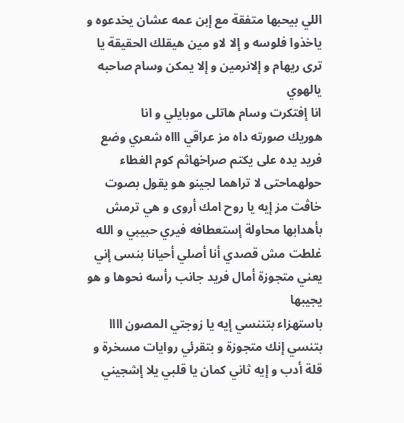اللي بيحبها متفقة مع إبن عمه عشان يخدعوه و ياخذوا فلوسه و إلا لاو مين هيقلك الحقيقة يا ترى ريهام و إلانرمين و إلا يمكن وسام صاحبه يالهوي
انا إفتكرت وسام هاتلى موبايلي و انا
هوريك صورته داه مز عراقي اااه شعري وضع فريد يده على يكتم صراخهاثم كوم الغطاء حولهماحتى لا تراهما لجينو هو يقول بصوت خاڤت مز إيه يا روح امك أروى و هي ترمش بأهدابها محاولة إستعطافه فيري حبيبي و الله غلطت مش قصدي أنا أصلي أحيانا بنسى إني يعني متجوزة أمال فريد جانب رأسه نحوها و هو يجيبها
باستهزاء بتننسي إيه يا زوجتي المصون اااا بتنسي إنك متجوزة و بتقرئي روايات مسخرة و قلة أدب و إيه ثاني كمان يا قلبي يلا إشجيني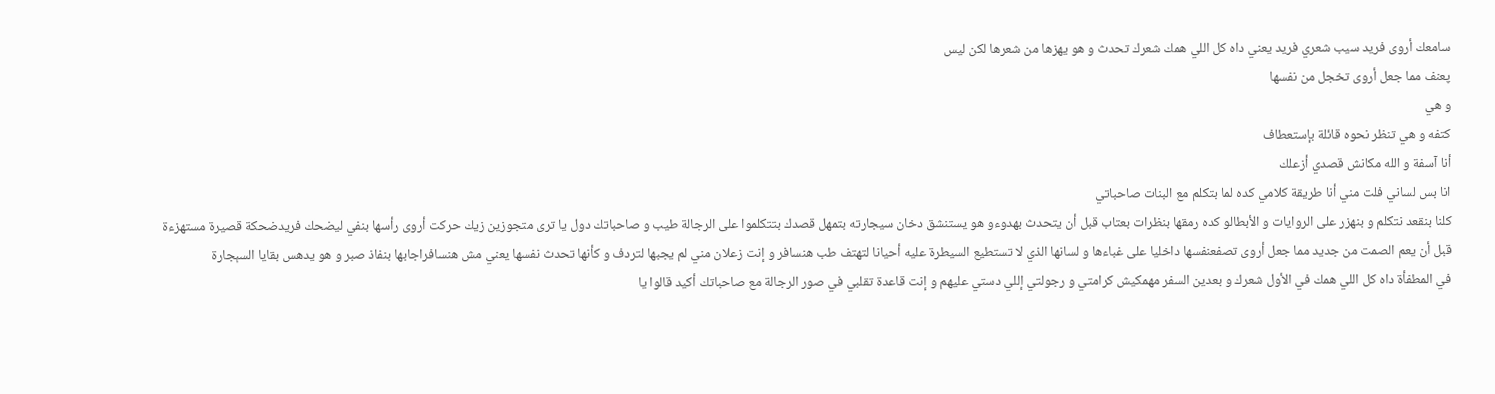سامعك أروى فريد سيب شعري فريد يعني داه كل اللي همك شعرك تحدث و هو يهزها من شعرها لكن ليس
پعنف مما جعل أروى تخجل من نفسها
و هي
كتفه و هي تنظر نحوه قائلة بإستعطاف
أنا آسفة و الله مكانش قصدي أزعلك
انا بس لساني فلت مني أنا طريقة كلامي كده لما بتكلم مع البنات صاحباتي
كلنا بنقعد نتكلم و بنهزر على الروايات و الأبطالو كده رمقها بنظرات بعتاب قبل أن يتحدث بهدوءو هو يستنشق دخان سيجارته بتمهل قصدك بتتكلموا على الرجالة طيب و صاحباتك دول يا ترى متجوزين زيك حركت أروى رأسها بنفي ليضحك فريدضحكة قصيرة مستهزءة قبل أن يعم الصمت من جديد مما جعل أروى تصفعنفسها داخليا على غباءها و لسانها الذي لا تستطيع السيطرة عليه أحيانا لتهتف طب هنسافر و إنت زعلان مني لم يجبها لتردف و كأنها تحدث نفسها يعني مش هنسافراجابها بنفاذ صبر و هو يدهس بقايا السېجارة
في المطفأة داه كل اللي همك في الأول شعرك و بعدين السفر مهمكيش كرامتي و رجولتي إللي دستي عليهم و إنت قاعدة تقلبي في صور الرجالة مع صاحباتك أكيد قالوا يا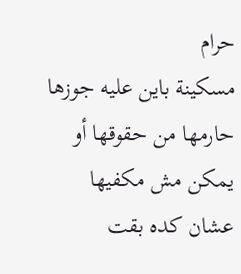حرام
مسكينة باين عليه جوزها حارمها من حقوقها أو يمكن مش مكفيها عشان كده بقت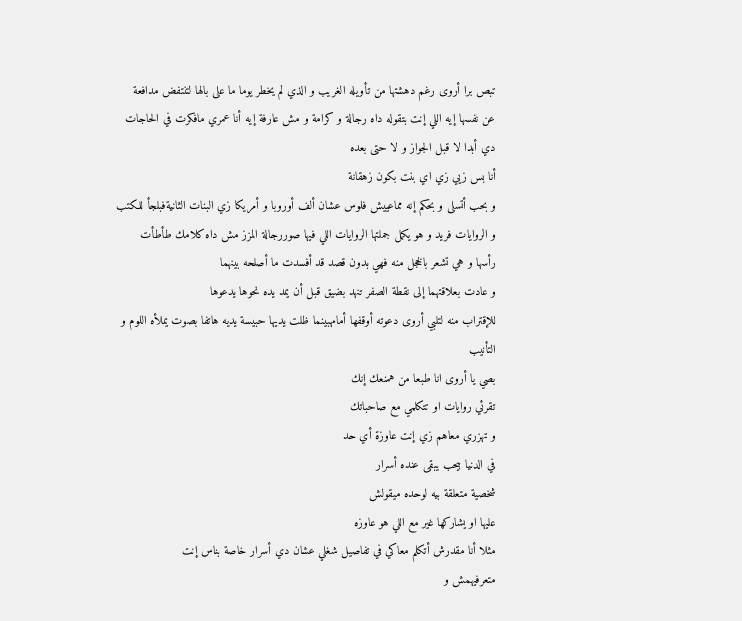تبص برا أروى رغم دهشتها من تأويله الغريب و الذي لم يخطر يوما ما على بالها لتنتفض مدافعة
عن نفسها إيه اللي إنت بتقوله داه رجالة و كرامة و مش عارفة إيه أنا عمري مافكرت في الحاجات دي أبدا لا قبل الجواز و لا حتى بعده
أنا بس زيي زي اي بنت بكون زهقانة
و بحب أتسلى و بحكم إنه مماعييش فلوس عشان ألف أوروبا و أمريكا زي البنات الثانيةفبلجأ للكتب و الروايات فريد و هو يكمل جملتها الروايات اللي فيها صوررجالة المزز مش داه كلامك طأطأت رأسها و هي تشعر بالخجل منه فهي بدون قصد قد أفسدت ما أصلحه بينهما
و عادت بعلاقتهما إلى نقطة الصفر تنهد بضيق قبل أن يمد يده نحوها يدعوها
للإقتراب منه لتلبي أروى دعوته أوقفها أمامهبينما ظلت يديها حبيسة يديه هاتفا بصوت يملأه اللوم و التأنيب
بصي يا أروى انا طبعا من همنعك إنك
تقرئي روايات او تتكلمي مع صاحباتك
و تهزري معاهم زي إنت عاوزة أي حد
في الدنيا بيحب يبقى عنده أسرار
شخصية متعلقة بيه لوحده ميقولش
عليها او يشاركها غير مع اللي هو عاوزه
مثلا أنا مقدرش أتكلم معاكي في تفاصيل شغلي عشان دي أسرار خاصة بناس إنت
متعرفيهمش و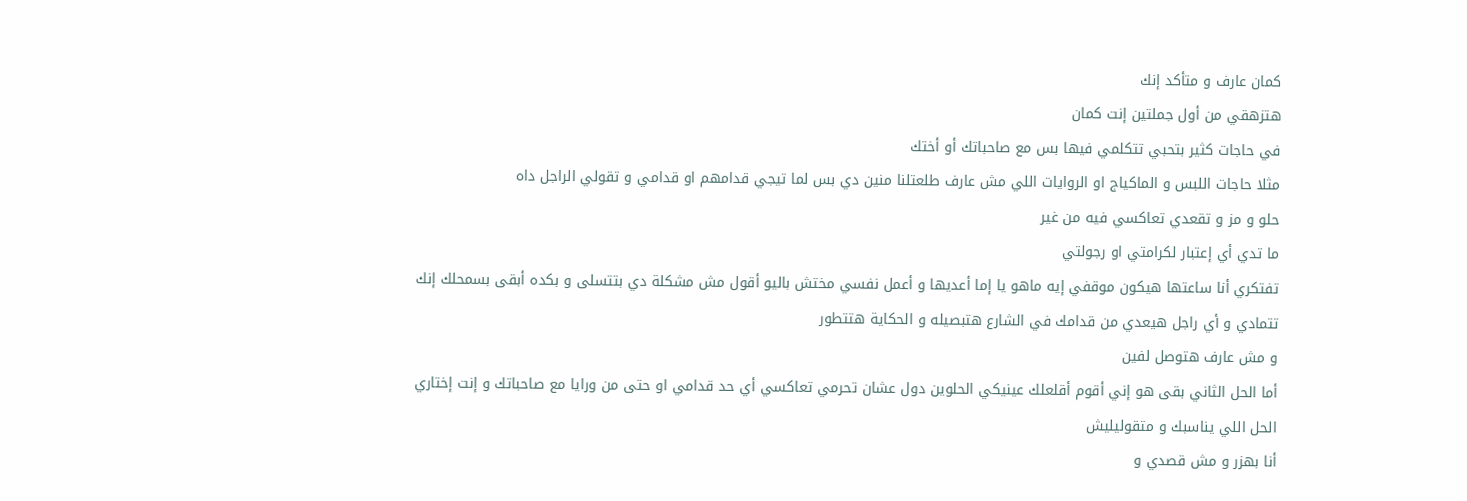كمان عارف و متأكد إنك
هتزهقي من أول جملتين إنت كمان
في حاجات كثير بتحبي تتكلمي فيها بس مع صاحباتك أو أختك
مثلا حاجات اللبس و الماكياج او الروايات اللي مش عارف طلعتلنا منين دي بس لما تيجي قدامهم او قدامي و تقولي الراجل داه
حلو و مز و تقعدي تعاكسي فيه من غير
ما تدي أي إعتبار لكرامتي او رجولتي
تفتكري أنا ساعتها هيكون موقفي إيه ماهو يا إما أعديها و أعمل نفسي مختش باليو أقول مش مشكلة دي بتتسلى و بكده أبقى بسمحلك إنك تتمادي و أي راجل هيعدي من قدامك في الشارع هتبصيله و الحكاية هتتطور
و مش عارف هتوصل لفين
أما الحل الثاني بقى هو إني أقوم أقلعلك عينيكي الحلوين دول عشان تحرمي تعاكسي أي حد قدامي او حتى من ورايا مع صاحباتك و إنت إختاري الحل اللي يناسبك و متقوليليش
أنا بهزر و مش قصدي و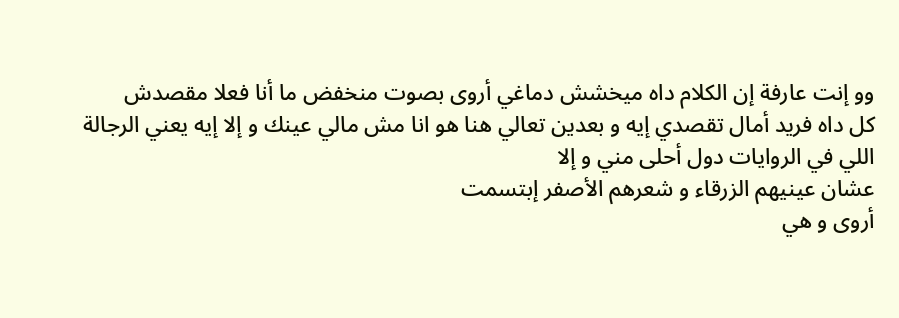وو إنت عارفة إن الكلام داه ميخشش دماغي أروى بصوت منخفض ما أنا فعلا مقصدش
كل داه فريد أمال تقصدي إيه و بعدين تعالي هنا هو انا مش مالي عينك و إلا إيه يعني الرجالة
اللي في الروايات دول أحلى مني و إلا
عشان عينيهم الزرقاء و شعرهم الأصفر إبتسمت
أروى و هي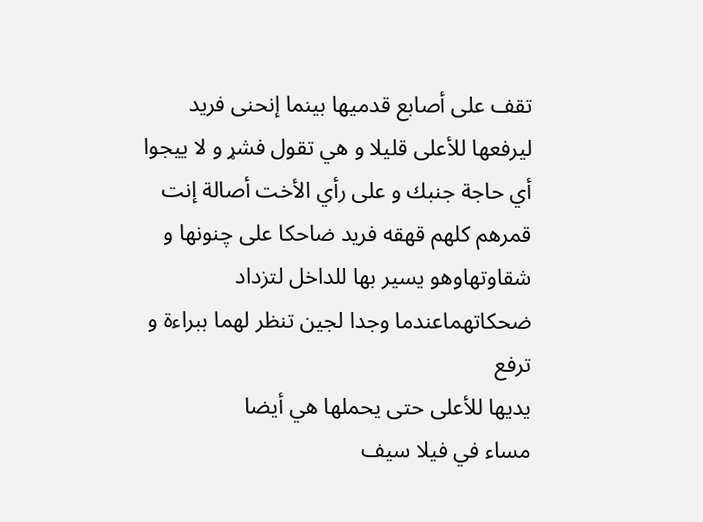تقف على أصابع قدميها بينما إنحنى فريد ليرفعها للأعلى قليلا و هي تقول فشړ و لا ييجوا أي حاجة جنبك و على رأي الأخت أصالة إنت قمرهم كلهم قهقه فريد ضاحكا على چنونها و شقاوتهاوهو يسير بها للداخل لتزداد ضحكاتهماعندما وجدا لجين تنظر لهما ببراءة و ترفع
يديها للأعلى حتى يحملها هي أيضا
مساء في فيلا سيف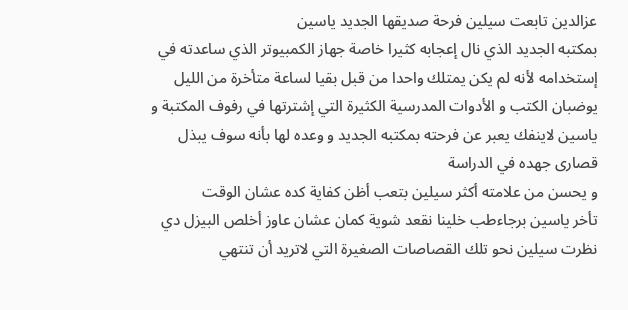عزالدين تابعت سيلين فرحة صديقها الجديد ياسين
بمكتبه الجديد الذي نال إعجابه كثيرا خاصة جهاز الكمبيوتر الذي ساعدته في إستخدامه لأنه لم يكن يمتلك واحدا من قبل بقيا لساعة متأخرة من الليل يوضبان الكتب و الأدوات المدرسية الكثيرة التي إشترتها في رفوف المكتبة و ياسين لاينفك يعبر عن فرحته بمكتبه الجديد و وعده لها بأنه سوف يبذل قصارى جهده في الدراسة
و يحسن من علامته أكثر سيلين بتعب أظن كفاية كده عشان الوقت
تأخر ياسين برجاءطب خلينا نقعد شوية كمان عشان عاوز أخلص البيزل دي نظرت سيلين نحو تلك القصاصات الصغيرة التي لاتريد أن تنتهي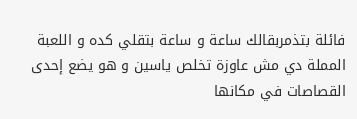فائلة بتذمربقالك ساعة و ساعة بتقلي كده و اللعبة المملة دي مش عاوزة تخلص ياسين و هو يضع إحدى القصاصات في مكانها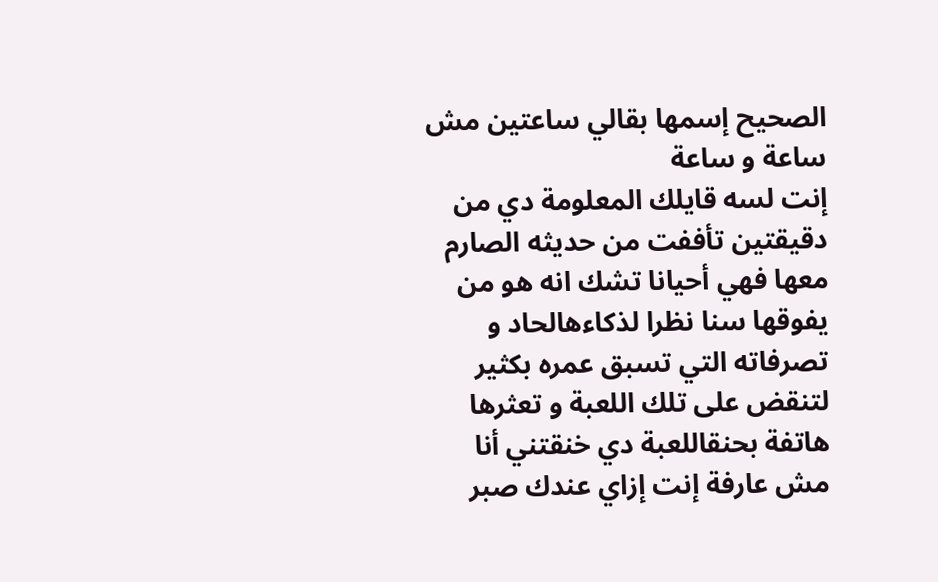الصحيح إسمها بقالي ساعتين مش ساعة و ساعة
إنت لسه قايلك المعلومة دي من دقيقتين تأففت من حديثه الصارم معها فهي أحيانا تشك انه هو من يفوقها سنا نظرا لذكاءهالحاد و تصرفاته التي تسبق عمره بكثير لتنقض على تلك اللعبة و تعثرها هاتفة بحنقاللعبة دي خنقتني أنا مش عارفة إنت إزاي عندك صبر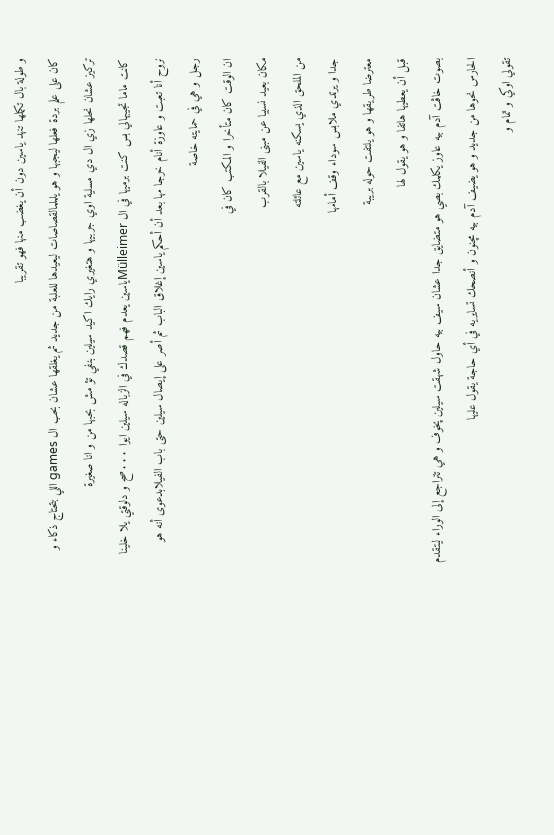و طولة بال تكملها تنهد ياسين دون أن يغضب منها فهو تقريبا
كان على علم بردة فعلها ليجبها و هو يلملمالقصاصات ليعيدها للعلبة من جديد ثم يغلقها عشان بحب ال games اللي بتحتاج ذكاء و تركيز عشان نحلها زي ال دي مسلية اوي جربيها و هتغيري رايك اكيد سيلين بنفي تؤ مش بحبها من و انا صغيرة
كانت ماما تجيبهالي بس كنت برميها في ال Mülleimerياسين يعدم فهم قصدك في الزباله سيلين ايوا ٠٠٠صح و دلوقتي يلا خلينا نروح أنا تعبت و عاوزة أنام خرجا مها بعد أن أحكم ياسين إغلاق الباب ثم أصر على إيصال سيلين حتى باب الفيلابدعوى أنه هو رجل و هي في حمايته خاصة
ان الوقت كان متأخرا و المكتب كان في
مكان بعيد نسبيا عن مبنى الفيلا بالقرب
من الملحق الذي يسكنه ياسين مع عائلته
جدا و يرتدي ملابس سوداء وقف أمامها
معترضا طريقها و هو يلتفت حوله بريبة
قبل أن يعطيها هاتفا و هو يقول لها
بصوت خاڤت آدم بيه عاوز يكلمك بصي هو متضايق جدا عشان سيف بيه حاول شهقت سيلين پخوف و هي تتراجع إلى الوراء ليتقدم الحارس نحوها من جديد و هو يضيف آدم بيه مچنون و أنصحك تسايريه في أي حاجة يقول عليها
تقولي اوكي و تمام و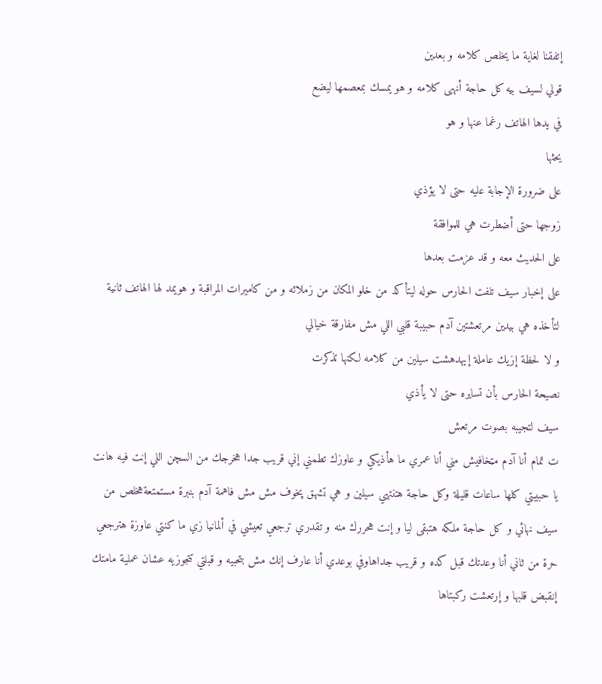إتفقنا لغاية ما يخلص كلامه و بعدين
قولي لسيف بيه كل حاجة أنهى كلامه و هو يمسك بمعصمها ليضع
في يدها الهاتف رغما عنها و هو
يحثها
على ضرورة الإجابة عليه حتى لا يؤذي
زوجها حتى أضطرت هي للموافقة
على الحديث معه و قد عزمت بعدها
على إخبار سيف تلفت الحارس حوله ليتأكد من خلو المكان من زملائه و من كاميرات المراقبة و هويمد لها الهاتف ثانية لتأخذه هي بيدين مرتعشتين آدم حبيبة قلبي اللي مش مفارقة خيالي
و لا لحظة إزيك عاملة إيهدهشت سيلين من كلامه لكنها تذكرت
نصيحة الحارس بأن تسايره حتى لا يأذي
سيف لتجيبه بصوت مرتعش
ت تمام أنا آدم مټخافيش مني أنا عمري ما هأذيكي و عاوزك تطمني إني قريب جدا هخرجك من السچن اللي إنت فيه هانت
يا حبيبتي كلها ساعات قليلة وكل حاجة هتنتهي سيلين و هي تشهق پخوف مش مش فاهمة آدم بنبرة مستمتعةهخلص من سيف نهائي و كل حاجة ملكه هتبقى ليا و إنت هحررك منه و تقدري ترجعي تعيشي في ألمانيا زي ما كنتي عاوزة هترجعي
حرة من ثاني أنا وعدتك قبل كده و قريب جداهاوفي بوعدي أنا عارف إنك مش بتحبيه و قبلتي تتجوزيه عشان عملية مامتك إنقبض قلبها و إرتعشت ركبتاها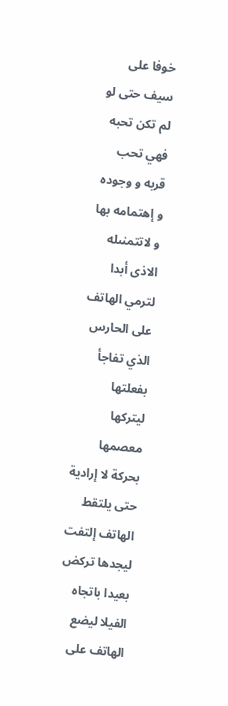خوفا على سيف حتى لو لم تكن تحبه فهي تحب قربه و وجوده و إهتمامه بها و لاتتمنىله الاذى أبدا لترمي الهاتف على الحارس الذي تفاجأ بفعلتها ليتركها معصمها بحركة لا إرادية حتى يلتقط الهاتف إلتفت ليجدها تركض بعيدا باتجاه الفيلا ليضع الهاتف على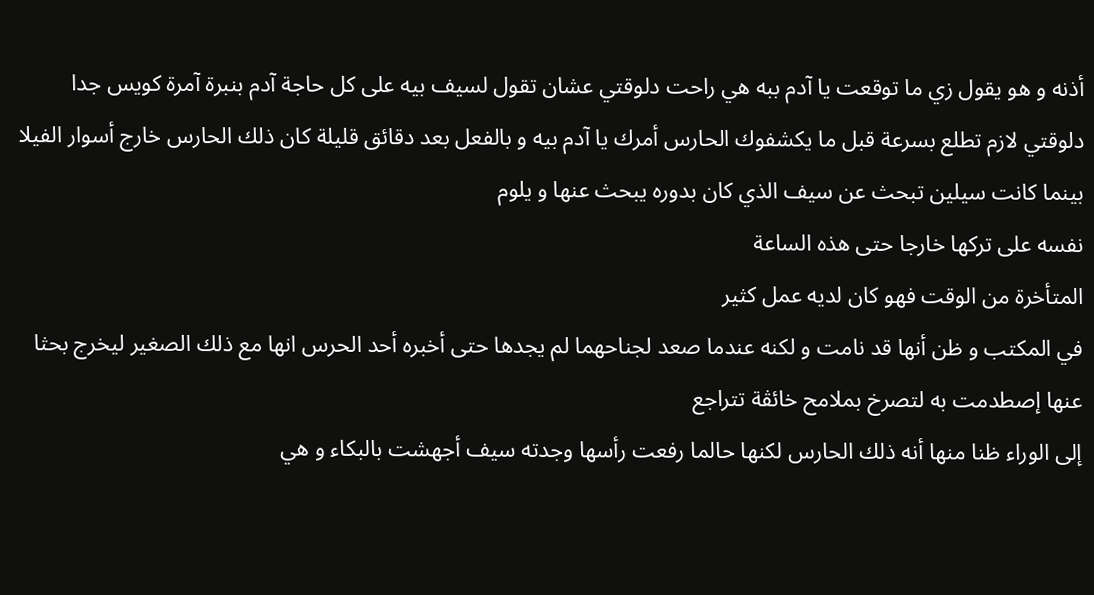أذنه و هو يقول زي ما توقعت يا آدم ببه هي راحت دلوقتي عشان تقول لسيف بيه على كل حاجة آدم بنبرة آمرة كويس جدا دلوقتي لازم تطلع بسرعة قبل ما يكشفوك الحارس أمرك يا آدم بيه و بالفعل بعد دقائق قليلة كان ذلك الحارس خارج أسوار الفيلا بينما كانت سيلين تبحث عن سيف الذي كان بدوره يبحث عنها و يلوم
نفسه على تركها خارجا حتى هذه الساعة
المتأخرة من الوقت فهو كان لديه عمل كثير
في المكتب و ظن أنها قد نامت و لكنه عندما صعد لجناحهما لم يجدها حتى أخبره أحد الحرس انها مع ذلك الصغير ليخرج بحثا عنها إصطدمت به لتصرخ بملامح خائڤة تتراجع
إلى الوراء ظنا منها أنه ذلك الحارس لكنها حالما رفعت رأسها وجدته سيف أجهشت بالبكاء و هي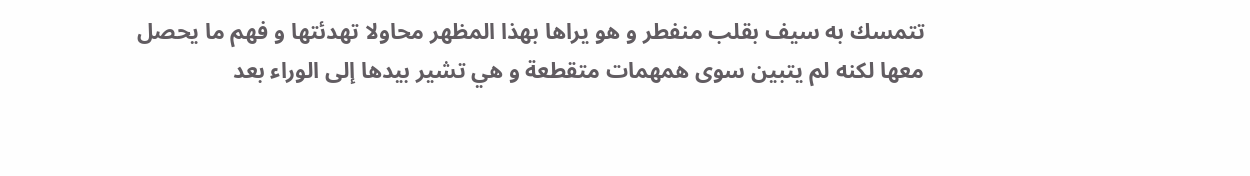تتمسك به سيف بقلب منفطر و هو يراها بهذا المظهر محاولا تهدئتها و فهم ما يحصل معها لكنه لم يتبين سوى همهمات متقطعة و هي تشير بيدها إلى الوراء بعد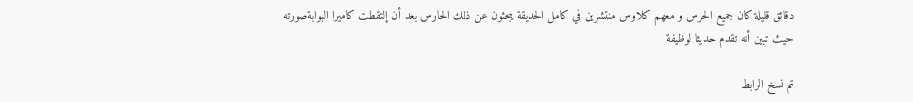دقائق قليلة كان جميع الحرس و معهم كلاوس منتشرين في كامل الحديقة يبحثون عن ذلك الحارس بعد أن إلتقطت كاميرا البوابةصورته حيث تبين أنه تقدم حديثا لوظيفة

تم نسخ الرابط